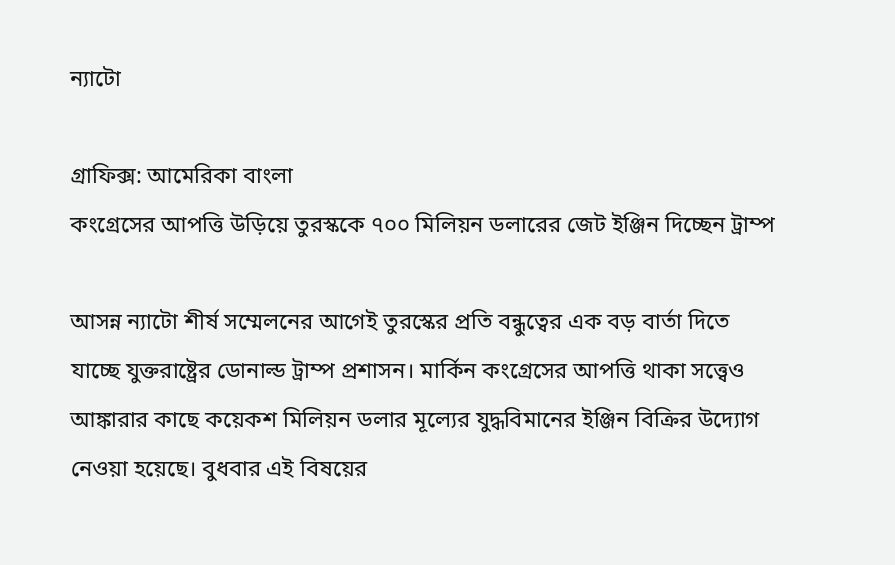ন্যাটো

গ্রাফিক্স: আমেরিকা বাংলা
কংগ্রেসের আপত্তি উড়িয়ে তুরস্ককে ৭০০ মিলিয়ন ডলারের জেট ইঞ্জিন দিচ্ছেন ট্রাম্প

আসন্ন ন্যাটো শীর্ষ সম্মেলনের আগেই তুরস্কের প্রতি বন্ধুত্বের এক বড় বার্তা দিতে যাচ্ছে যুক্তরাষ্ট্রের ডোনাল্ড ট্রাম্প প্রশাসন। মার্কিন কংগ্রেসের আপত্তি থাকা সত্ত্বেও আঙ্কারার কাছে কয়েকশ মিলিয়ন ডলার মূল্যের যুদ্ধবিমানের ইঞ্জিন বিক্রির উদ্যোগ নেওয়া হয়েছে। বুধবার এই বিষয়ের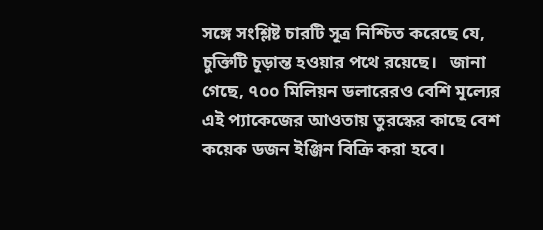সঙ্গে সংশ্লিষ্ট চারটি সূত্র নিশ্চিত করেছে যে, চুক্তিটি চূড়ান্ত হওয়ার পথে রয়েছে।   জানা গেছে, ৭০০ মিলিয়ন ডলারেরও বেশি মূল্যের এই প্যাকেজের আওতায় তুরস্কের কাছে বেশ কয়েক ডজন ইঞ্জিন বিক্রি করা হবে।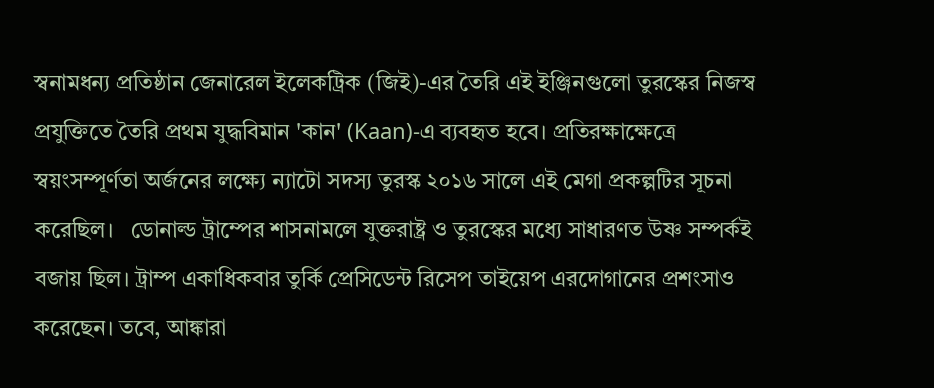স্বনামধন্য প্রতিষ্ঠান জেনারেল ইলেকট্রিক (জিই)-এর তৈরি এই ইঞ্জিনগুলো তুরস্কের নিজস্ব প্রযুক্তিতে তৈরি প্রথম যুদ্ধবিমান 'কান' (Kaan)-এ ব্যবহৃত হবে। প্রতিরক্ষাক্ষেত্রে স্বয়ংসম্পূর্ণতা অর্জনের লক্ষ্যে ন্যাটো সদস্য তুরস্ক ২০১৬ সালে এই মেগা প্রকল্পটির সূচনা করেছিল।   ডোনাল্ড ট্রাম্পের শাসনামলে যুক্তরাষ্ট্র ও তুরস্কের মধ্যে সাধারণত উষ্ণ সম্পর্কই বজায় ছিল। ট্রাম্প একাধিকবার তুর্কি প্রেসিডেন্ট রিসেপ তাইয়েপ এরদোগানের প্রশংসাও করেছেন। তবে, আঙ্কারা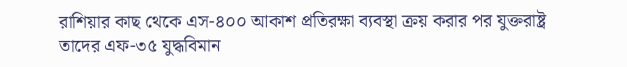রাশিয়ার কাছ থেকে এস-৪০০ আকাশ প্রতিরক্ষা ব্যবস্থা ক্রয় করার পর যুক্তরাষ্ট্র তাদের এফ-৩৫ যুদ্ধবিমান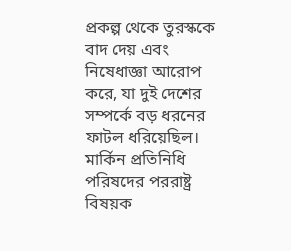প্রকল্প থেকে তুরস্ককে বাদ দেয় এবং নিষেধাজ্ঞা আরোপ করে, যা দুই দেশের সম্পর্কে বড় ধরনের ফাটল ধরিয়েছিল।   মার্কিন প্রতিনিধি পরিষদের পররাষ্ট্র বিষয়ক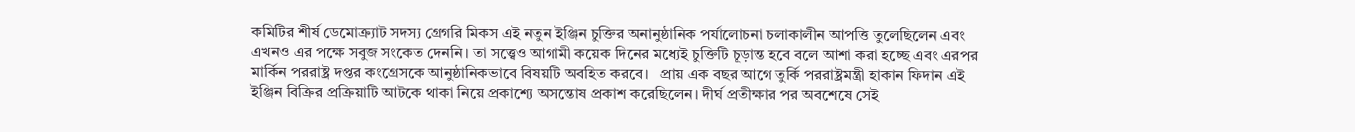কমিটির শীর্ষ ডেমোক্র্যাট সদস্য গ্রেগরি মিকস এই নতুন ইঞ্জিন চুক্তির অনানুষ্ঠানিক পর্যালোচনা চলাকালীন আপত্তি তুলেছিলেন এবং এখনও এর পক্ষে সবুজ সংকেত দেননি। তা সত্ত্বেও আগামী কয়েক দিনের মধ্যেই চুক্তিটি চূড়ান্ত হবে বলে আশা করা হচ্ছে এবং এরপর মার্কিন পররাষ্ট্র দপ্তর কংগ্রেসকে আনুষ্ঠানিকভাবে বিষয়টি অবহিত করবে।   প্রায় এক বছর আগে তুর্কি পররাষ্ট্রমন্ত্রী হাকান ফিদান এই ইঞ্জিন বিক্রির প্রক্রিয়াটি আটকে থাকা নিয়ে প্রকাশ্যে অসন্তোষ প্রকাশ করেছিলেন। দীর্ঘ প্রতীক্ষার পর অবশেষে সেই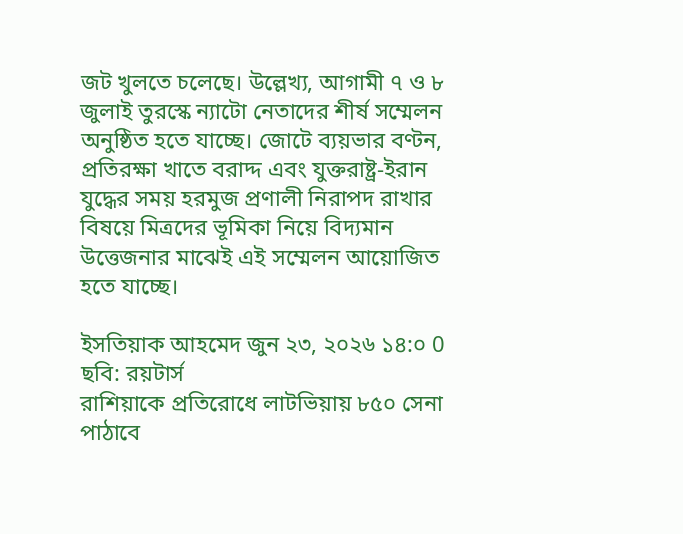জট খুলতে চলেছে। উল্লেখ্য, আগামী ৭ ও ৮ জুলাই তুরস্কে ন্যাটো নেতাদের শীর্ষ সম্মেলন অনুষ্ঠিত হতে যাচ্ছে। জোটে ব্যয়ভার বণ্টন, প্রতিরক্ষা খাতে বরাদ্দ এবং যুক্তরাষ্ট্র-ইরান যুদ্ধের সময় হরমুজ প্রণালী নিরাপদ রাখার বিষয়ে মিত্রদের ভূমিকা নিয়ে বিদ্যমান উত্তেজনার মাঝেই এই সম্মেলন আয়োজিত হতে যাচ্ছে।

ইসতিয়াক আহমেদ জুন ২৩, ২০২৬ ১৪:০ 0
ছবি: রয়টার্স
রাশিয়াকে প্রতিরোধে লাটভিয়ায় ৮৫০ সেনা পাঠাবে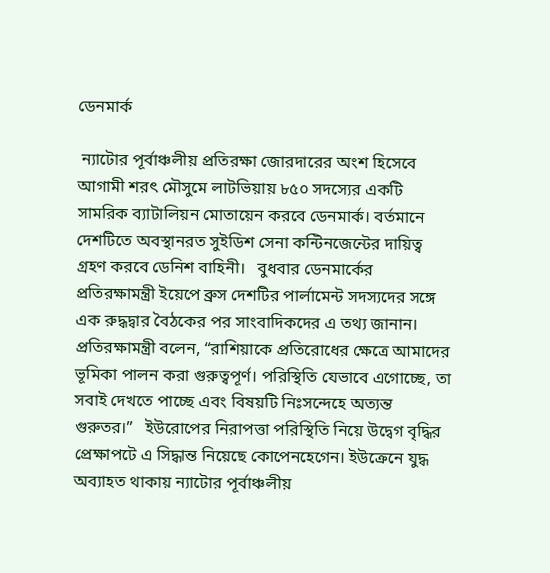ডেনমার্ক

 ন্যাটোর পূর্বাঞ্চলীয় প্রতিরক্ষা জোরদারের অংশ হিসেবে আগামী শরৎ মৌসুমে লাটভিয়ায় ৮৫০ সদস্যের একটি সামরিক ব্যাটালিয়ন মোতায়েন করবে ডেনমার্ক। বর্তমানে দেশটিতে অবস্থানরত সুইডিশ সেনা কন্টিনজেন্টের দায়িত্ব গ্রহণ করবে ডেনিশ বাহিনী।   বুধবার ডেনমার্কের প্রতিরক্ষামন্ত্রী ইয়েপে ব্রুস দেশটির পার্লামেন্ট সদস্যদের সঙ্গে এক রুদ্ধদ্বার বৈঠকের পর সাংবাদিকদের এ তথ্য জানান।   প্রতিরক্ষামন্ত্রী বলেন, “রাশিয়াকে প্রতিরোধের ক্ষেত্রে আমাদের ভূমিকা পালন করা গুরুত্বপূর্ণ। পরিস্থিতি যেভাবে এগোচ্ছে, তা সবাই দেখতে পাচ্ছে এবং বিষয়টি নিঃসন্দেহে অত্যন্ত গুরুতর।”   ইউরোপের নিরাপত্তা পরিস্থিতি নিয়ে উদ্বেগ বৃদ্ধির প্রেক্ষাপটে এ সিদ্ধান্ত নিয়েছে কোপেনহেগেন। ইউক্রেনে যুদ্ধ অব্যাহত থাকায় ন্যাটোর পূর্বাঞ্চলীয়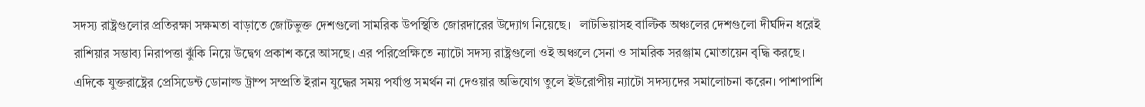সদস্য রাষ্ট্রগুলোর প্রতিরক্ষা সক্ষমতা বাড়াতে জোটভুক্ত দেশগুলো সামরিক উপস্থিতি জোরদারের উদ্যোগ নিয়েছে।   লাটভিয়াসহ বাল্টিক অঞ্চলের দেশগুলো দীর্ঘদিন ধরেই রাশিয়ার সম্ভাব্য নিরাপত্তা ঝুঁকি নিয়ে উদ্বেগ প্রকাশ করে আসছে। এর পরিপ্রেক্ষিতে ন্যাটো সদস্য রাষ্ট্রগুলো ওই অঞ্চলে সেনা ও সামরিক সরঞ্জাম মোতায়েন বৃদ্ধি করছে।   এদিকে যুক্তরাষ্ট্রের প্রেসিডেন্ট ডোনাল্ড ট্রাম্প সম্প্রতি ইরান যুদ্ধের সময় পর্যাপ্ত সমর্থন না দেওয়ার অভিযোগ তুলে ইউরোপীয় ন্যাটো সদস্যদের সমালোচনা করেন। পাশাপাশি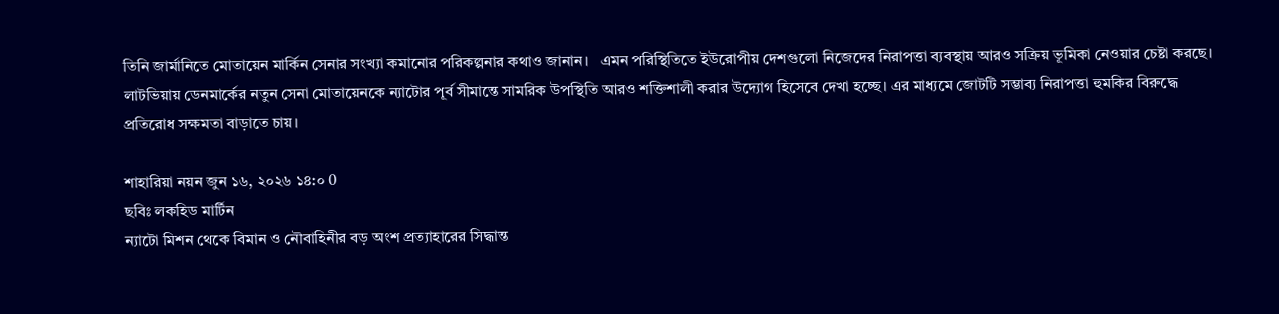তিনি জার্মানিতে মোতায়েন মার্কিন সেনার সংখ্যা কমানোর পরিকল্পনার কথাও জানান।   এমন পরিস্থিতিতে ইউরোপীয় দেশগুলো নিজেদের নিরাপত্তা ব্যবস্থায় আরও সক্রিয় ভূমিকা নেওয়ার চেষ্টা করছে। লাটভিয়ায় ডেনমার্কের নতুন সেনা মোতায়েনকে ন্যাটোর পূর্ব সীমান্তে সামরিক উপস্থিতি আরও শক্তিশালী করার উদ্যোগ হিসেবে দেখা হচ্ছে। এর মাধ্যমে জোটটি সম্ভাব্য নিরাপত্তা হুমকির বিরুদ্ধে প্রতিরোধ সক্ষমতা বাড়াতে চায়।

শাহারিয়া নয়ন জুন ১৬, ২০২৬ ১৪:০ 0
ছবিঃ লকহিড মার্টিন
ন্যাটো মিশন থেকে বিমান ও নৌবাহিনীর বড় অংশ প্রত্যাহারের সিদ্ধান্ত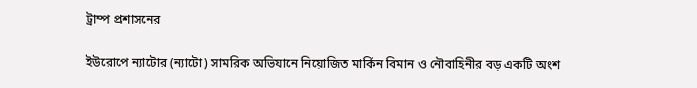ট্রাম্প প্রশাসনের

ইউরোপে ন্যাটোর (ন্যাটো) সামরিক অভিযানে নিয়োজিত মার্কিন বিমান ও নৌবাহিনীর বড় একটি অংশ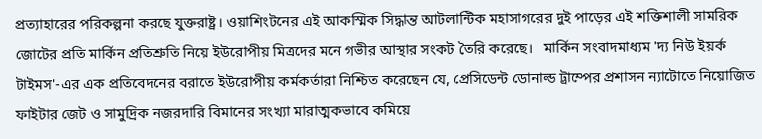প্রত্যাহারের পরিকল্পনা করছে যুক্তরাষ্ট্র। ওয়াশিংটনের এই আকস্মিক সিদ্ধান্ত আটলান্টিক মহাসাগরের দুই পাড়ের এই শক্তিশালী সামরিক জোটের প্রতি মার্কিন প্রতিশ্রুতি নিয়ে ইউরোপীয় মিত্রদের মনে গভীর আস্থার সংকট তৈরি করেছে।   মার্কিন সংবাদমাধ্যম 'দ্য নিউ ইয়র্ক টাইমস'-এর এক প্রতিবেদনের বরাতে ইউরোপীয় কর্মকর্তারা নিশ্চিত করেছেন যে, প্রেসিডেন্ট ডোনাল্ড ট্রাম্পের প্রশাসন ন্যাটোতে নিয়োজিত ফাইটার জেট ও সামুদ্রিক নজরদারি বিমানের সংখ্যা মারাত্মকভাবে কমিয়ে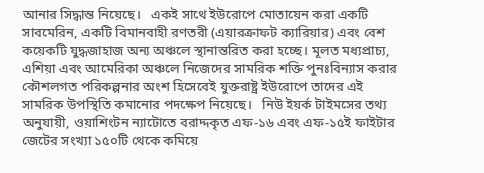আনার সিদ্ধান্ত নিয়েছে।   একই সাথে ইউরোপে মোতায়েন করা একটি সাবমেরিন, একটি বিমানবাহী রণতরী (এয়ারক্রাফট ক্যারিয়ার) এবং বেশ কয়েকটি যুদ্ধজাহাজ অন্য অঞ্চলে স্থানান্তরিত করা হচ্ছে। মূলত মধ্যপ্রাচ্য, এশিয়া এবং আমেরিকা অঞ্চলে নিজেদের সামরিক শক্তি পুনঃবিন্যাস করার কৌশলগত পরিকল্পনার অংশ হিসেবেই যুক্তরাষ্ট্র ইউরোপে তাদের এই সামরিক উপস্থিতি কমানোর পদক্ষেপ নিয়েছে।   নিউ ইয়র্ক টাইমসের তথ্য অনুযায়ী, ওয়াশিংটন ন্যাটোতে বরাদ্দকৃত এফ-১৬ এবং এফ-১৫ই ফাইটার জেটের সংখ্যা ১৫০টি থেকে কমিয়ে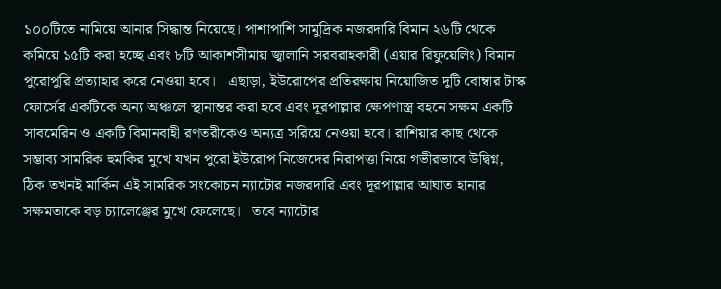১০০টিতে নামিয়ে আনার সিদ্ধান্ত নিয়েছে। পাশাপাশি সামুদ্রিক নজরদারি বিমান ২৬টি থেকে কমিয়ে ১৫টি করা হচ্ছে এবং ৮টি আকাশসীমায় জ্বালানি সরবরাহকারী (এয়ার রিফুয়েলিং) বিমান পুরোপুরি প্রত্যাহার করে নেওয়া হবে।   এছাড়া, ইউরোপের প্রতিরক্ষায় নিয়োজিত দুটি বোম্বার টাস্ক ফোর্সের একটিকে অন্য অঞ্চলে স্থানান্তর করা হবে এবং দূরপাল্লার ক্ষেপণাস্ত্র বহনে সক্ষম একটি সাবমেরিন ও একটি বিমানবাহী রণতরীকেও অন্যত্র সরিয়ে নেওয়া হবে। রাশিয়ার কাছ থেকে সম্ভাব্য সামরিক হুমকির মুখে যখন পুরো ইউরোপ নিজেদের নিরাপত্তা নিয়ে গভীরভাবে উদ্বিগ্ন, ঠিক তখনই মার্কিন এই সামরিক সংকোচন ন্যাটোর নজরদারি এবং দূরপাল্লার আঘাত হানার সক্ষমতাকে বড় চ্যালেঞ্জের মুখে ফেলেছে।   তবে ন্যাটোর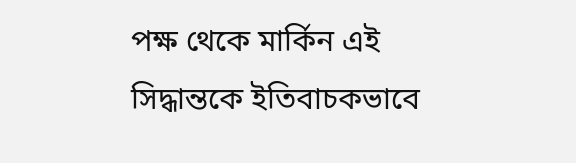পক্ষ থেকে মার্কিন এই সিদ্ধান্তকে ইতিবাচকভাবে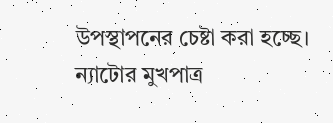উপস্থাপনের চেষ্টা করা হচ্ছে। ন্যাটোর মুখপাত্র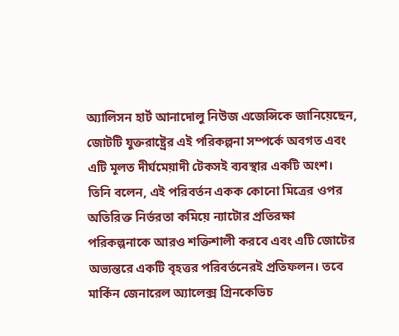অ্যালিসন হার্ট আনাদোলু নিউজ এজেন্সিকে জানিয়েছেন, জোটটি যুক্তরাষ্ট্রের এই পরিকল্পনা সম্পর্কে অবগত এবং এটি মূলত দীর্ঘমেয়াদী টেকসই ব্যবস্থার একটি অংশ।   তিনি বলেন, এই পরিবর্তন একক কোনো মিত্রের ওপর অতিরিক্ত নির্ভরতা কমিয়ে ন্যাটোর প্রতিরক্ষা পরিকল্পনাকে আরও শক্তিশালী করবে এবং এটি জোটের অভ্যন্তরে একটি বৃহত্তর পরিবর্তনেরই প্রতিফলন। তবে মার্কিন জেনারেল অ্যালেক্স গ্রিনকেভিচ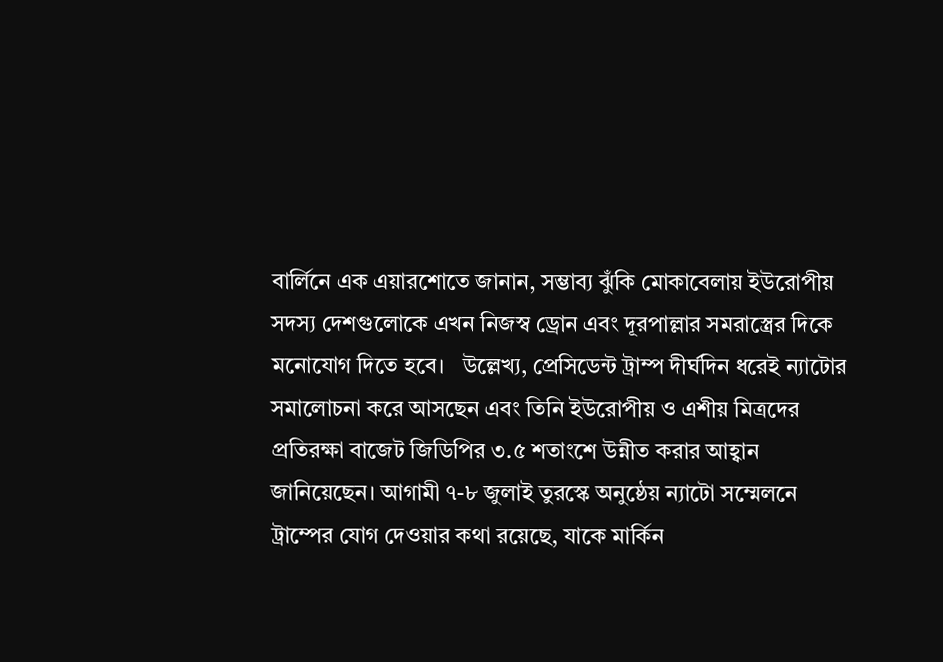বার্লিনে এক এয়ারশোতে জানান, সম্ভাব্য ঝুঁকি মোকাবেলায় ইউরোপীয় সদস্য দেশগুলোকে এখন নিজস্ব ড্রোন এবং দূরপাল্লার সমরাস্ত্রের দিকে মনোযোগ দিতে হবে।   উল্লেখ্য, প্রেসিডেন্ট ট্রাম্প দীর্ঘদিন ধরেই ন্যাটোর সমালোচনা করে আসছেন এবং তিনি ইউরোপীয় ও এশীয় মিত্রদের প্রতিরক্ষা বাজেট জিডিপির ৩.৫ শতাংশে উন্নীত করার আহ্বান জানিয়েছেন। আগামী ৭-৮ জুলাই তুরস্কে অনুষ্ঠেয় ন্যাটো সম্মেলনে ট্রাম্পের যোগ দেওয়ার কথা রয়েছে, যাকে মার্কিন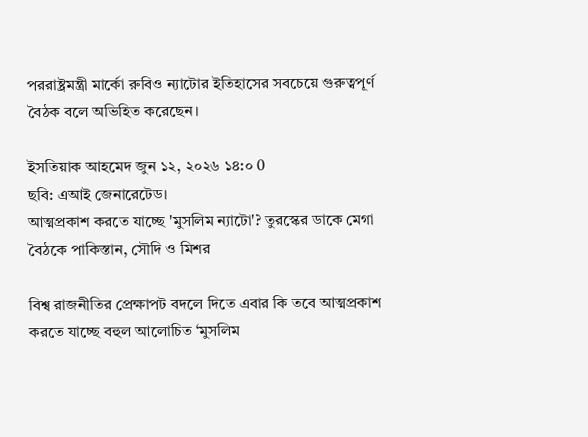পররাষ্ট্রমন্ত্রী মার্কো রুবিও ন্যাটোর ইতিহাসের সবচেয়ে গুরুত্বপূর্ণ বৈঠক বলে অভিহিত করেছেন।

ইসতিয়াক আহমেদ জুন ১২, ২০২৬ ১৪:০ 0
ছবি: এআই জেনারেটেড।
আত্মপ্রকাশ করতে যাচ্ছে 'মুসলিম ন্যাটো'? তুরস্কের ডাকে মেগা বৈঠকে পাকিস্তান, সৌদি ও মিশর

বিশ্ব রাজনীতির প্রেক্ষাপট বদলে দিতে এবার কি তবে আত্মপ্রকাশ করতে যাচ্ছে বহুল আলোচিত ‘মুসলিম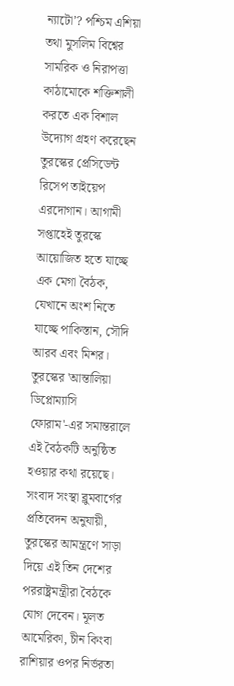ন্যাটো’? পশ্চিম এশিয়া তথা মুসলিম বিশ্বের সামরিক ও নিরাপত্তা কাঠামোকে শক্তিশালী করতে এক বিশাল উদ্যোগ গ্রহণ করেছেন তুরস্কের প্রেসিডেন্ট রিসেপ তাইয়েপ এরদোগান। আগামী সপ্তাহেই তুরস্কে আয়োজিত হতে যাচ্ছে এক মেগা বৈঠক, যেখানে অংশ নিতে যাচ্ছে পাকিস্তান, সৌদি আরব এবং মিশর। তুরস্কের 'আন্তালিয়া ডিপ্লোম্যাসি ফোরাম'-এর সমান্তরালে এই বৈঠকটি অনুষ্ঠিত হওয়ার কথা রয়েছে। সংবাদ সংস্থা ব্লুমবার্গের প্রতিবেদন অনুযায়ী, তুরস্কের আমন্ত্রণে সাড়া দিয়ে এই তিন দেশের পররাষ্ট্রমন্ত্রীরা বৈঠকে যোগ দেবেন। মূলত আমেরিকা, চীন কিংবা রাশিয়ার ওপর নির্ভরতা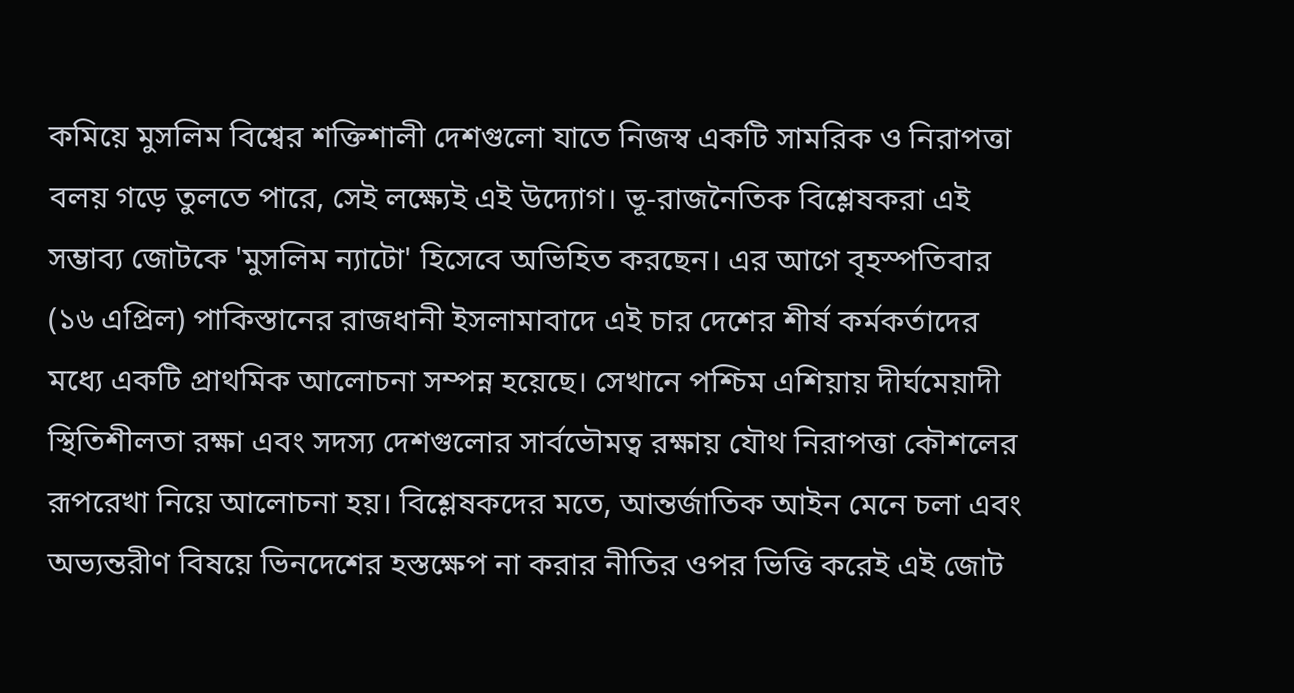কমিয়ে মুসলিম বিশ্বের শক্তিশালী দেশগুলো যাতে নিজস্ব একটি সামরিক ও নিরাপত্তা বলয় গড়ে তুলতে পারে, সেই লক্ষ্যেই এই উদ্যোগ। ভূ-রাজনৈতিক বিশ্লেষকরা এই সম্ভাব্য জোটকে 'মুসলিম ন্যাটো' হিসেবে অভিহিত করছেন। এর আগে বৃহস্পতিবার (১৬ এপ্রিল) পাকিস্তানের রাজধানী ইসলামাবাদে এই চার দেশের শীর্ষ কর্মকর্তাদের মধ্যে একটি প্রাথমিক আলোচনা সম্পন্ন হয়েছে। সেখানে পশ্চিম এশিয়ায় দীর্ঘমেয়াদী স্থিতিশীলতা রক্ষা এবং সদস্য দেশগুলোর সার্বভৌমত্ব রক্ষায় যৌথ নিরাপত্তা কৌশলের রূপরেখা নিয়ে আলোচনা হয়। বিশ্লেষকদের মতে, আন্তর্জাতিক আইন মেনে চলা এবং অভ্যন্তরীণ বিষয়ে ভিনদেশের হস্তক্ষেপ না করার নীতির ওপর ভিত্তি করেই এই জোট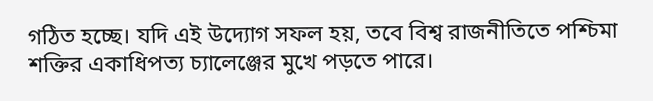গঠিত হচ্ছে। যদি এই উদ্যোগ সফল হয়, তবে বিশ্ব রাজনীতিতে পশ্চিমা শক্তির একাধিপত্য চ্যালেঞ্জের মুখে পড়তে পারে।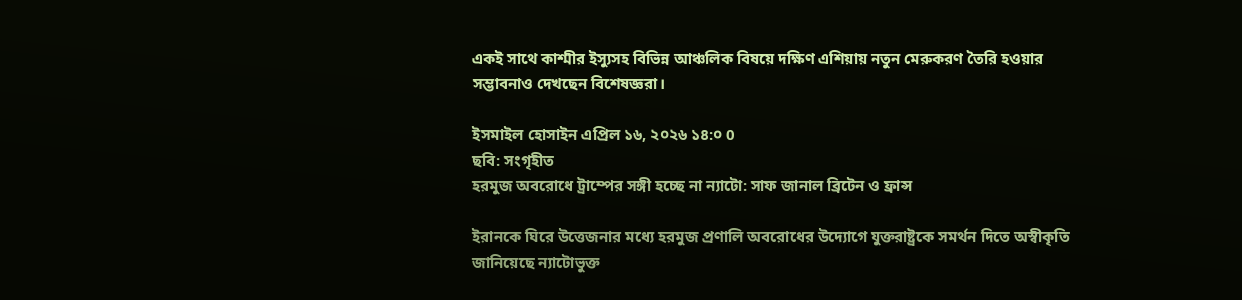একই সাথে কাশ্মীর ইস্যুসহ বিভিন্ন আঞ্চলিক বিষয়ে দক্ষিণ এশিয়ায় নতুন মেরুকরণ তৈরি হওয়ার সম্ভাবনাও দেখছেন বিশেষজ্ঞরা।

ইসমাইল হোসাইন এপ্রিল ১৬, ২০২৬ ১৪:০ 0
ছবি: সংগৃহীত
হরমুজ অবরোধে ট্রাম্পের সঙ্গী হচ্ছে না ন্যাটো: সাফ জানাল ব্রিটেন ও ফ্রান্স

ইরানকে ঘিরে উত্তেজনার মধ্যে হরমুজ প্রণালি অবরোধের উদ্যোগে যুক্তরাষ্ট্রকে সমর্থন দিতে অস্বীকৃতি জানিয়েছে ন্যাটোভুক্ত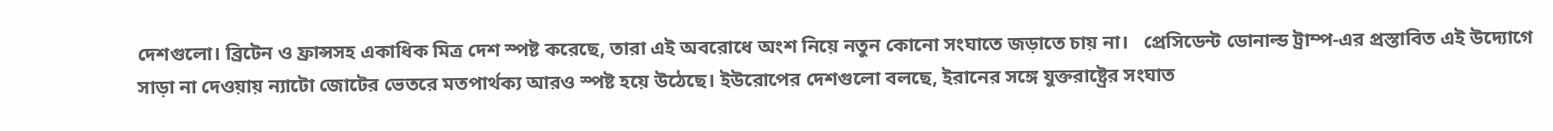দেশগুলো। ব্রিটেন ও ফ্রান্সসহ একাধিক মিত্র দেশ স্পষ্ট করেছে, তারা এই অবরোধে অংশ নিয়ে নতুন কোনো সংঘাতে জড়াতে চায় না।   প্রেসিডেন্ট ডোনাল্ড ট্রাম্প-এর প্রস্তাবিত এই উদ্যোগে সাড়া না দেওয়ায় ন্যাটো জোটের ভেতরে মতপার্থক্য আরও স্পষ্ট হয়ে উঠেছে। ইউরোপের দেশগুলো বলছে, ইরানের সঙ্গে যুক্তরাষ্ট্রের সংঘাত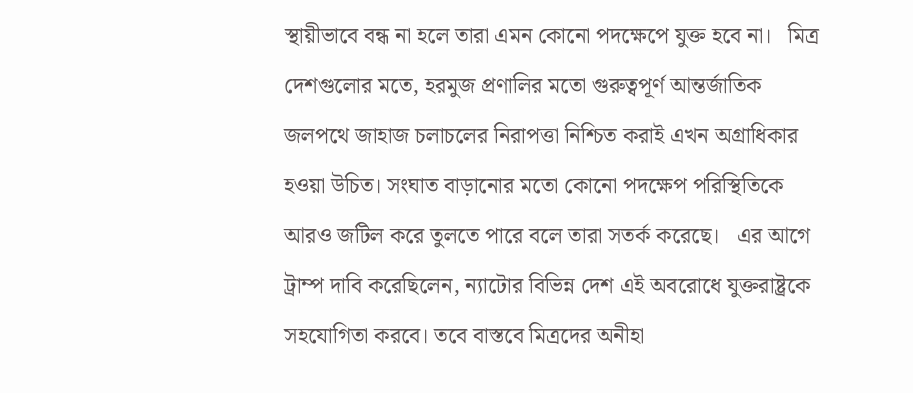স্থায়ীভাবে বন্ধ না হলে তারা এমন কোনো পদক্ষেপে যুক্ত হবে না।   মিত্র দেশগুলোর মতে, হরমুজ প্রণালির মতো গুরুত্বপূর্ণ আন্তর্জাতিক জলপথে জাহাজ চলাচলের নিরাপত্তা নিশ্চিত করাই এখন অগ্রাধিকার হওয়া উচিত। সংঘাত বাড়ানোর মতো কোনো পদক্ষেপ পরিস্থিতিকে আরও জটিল করে তুলতে পারে বলে তারা সতর্ক করেছে।   এর আগে ট্রাম্প দাবি করেছিলেন, ন্যাটোর বিভিন্ন দেশ এই অবরোধে যুক্তরাষ্ট্রকে সহযোগিতা করবে। তবে বাস্তবে মিত্রদের অনীহা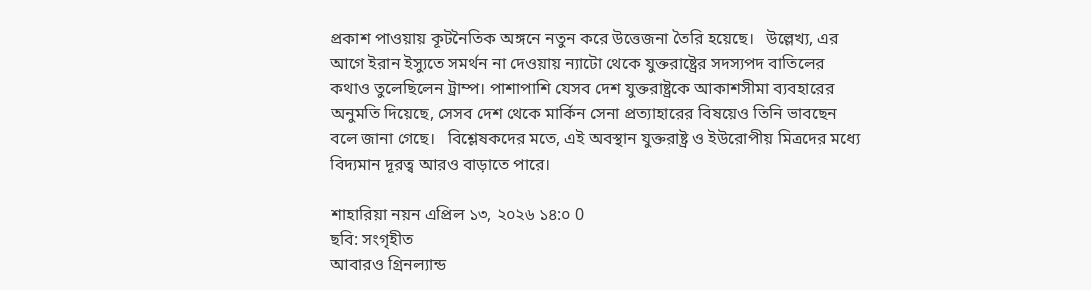প্রকাশ পাওয়ায় কূটনৈতিক অঙ্গনে নতুন করে উত্তেজনা তৈরি হয়েছে।   উল্লেখ্য, এর আগে ইরান ইস্যুতে সমর্থন না দেওয়ায় ন্যাটো থেকে যুক্তরাষ্ট্রের সদস্যপদ বাতিলের কথাও তুলেছিলেন ট্রাম্প। পাশাপাশি যেসব দেশ যুক্তরাষ্ট্রকে আকাশসীমা ব্যবহারের অনুমতি দিয়েছে, সেসব দেশ থেকে মার্কিন সেনা প্রত্যাহারের বিষয়েও তিনি ভাবছেন বলে জানা গেছে।   বিশ্লেষকদের মতে, এই অবস্থান যুক্তরাষ্ট্র ও ইউরোপীয় মিত্রদের মধ্যে বিদ্যমান দূরত্ব আরও বাড়াতে পারে।

শাহারিয়া নয়ন এপ্রিল ১৩, ২০২৬ ১৪:০ 0
ছবি: সংগৃহীত
আবারও গ্রিনল্যান্ড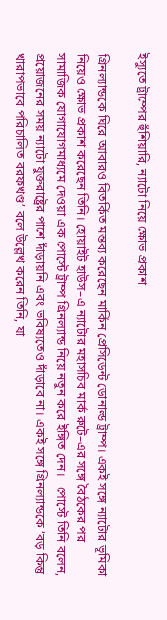ইস্যুতে ট্রাম্পের হুঁশিয়ারি, ন্যাটো নিয়ে ক্ষোভ প্রকাশ

গ্রিনল্যান্ডকে ঘিরে আবারও বিতর্কিত মন্তব্য করেছেন মার্কিন প্রেসিডেন্ট ডোনাল্ড ট্রাম্প। একই সঙ্গে ন্যাটোর ভূমিকা নিয়েও ক্ষোভ প্রকাশ করেছেন তিনি। হোয়াইট হাউস–এ ন্যাটোর মহাসচিব মার্ক রুটে–এর সঙ্গে বৈঠকের পর সামাজিক যোগাযোগমাধ্যমে দেওয়া এক পোস্টে ট্রাম্প গ্রিনল্যান্ড নিয়ে নতুন করে ইঙ্গিত দেন।   পোস্টে তিনি বলেন, প্রয়োজনের সময় ন্যাটো যুক্তরাষ্ট্রের পাশে দাঁড়ায়নি এবং ভবিষ্যতেও দাঁড়াবে না। একই সঙ্গে গ্রিনল্যান্ডকে ‘বড় কিন্তু খারাপভাবে পরিচালিত বরফখণ্ড’ বলে উল্লেখ করেন তিনি, যা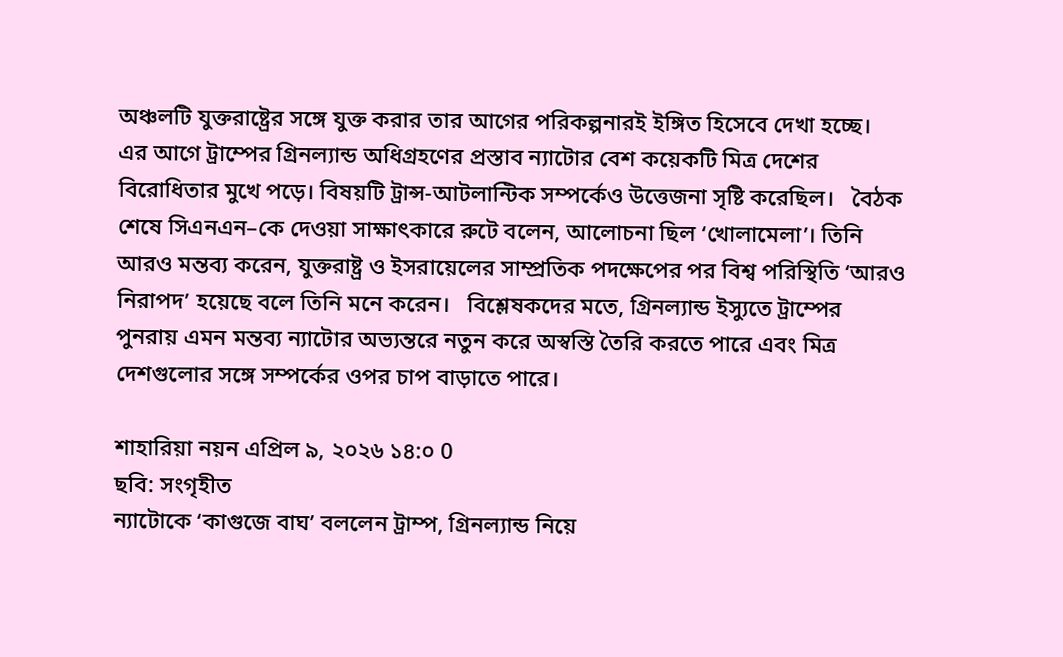অঞ্চলটি যুক্তরাষ্ট্রের সঙ্গে যুক্ত করার তার আগের পরিকল্পনারই ইঙ্গিত হিসেবে দেখা হচ্ছে।   এর আগে ট্রাম্পের গ্রিনল্যান্ড অধিগ্রহণের প্রস্তাব ন্যাটোর বেশ কয়েকটি মিত্র দেশের বিরোধিতার মুখে পড়ে। বিষয়টি ট্রান্স-আটলান্টিক সম্পর্কেও উত্তেজনা সৃষ্টি করেছিল।   বৈঠক শেষে সিএনএন–কে দেওয়া সাক্ষাৎকারে রুটে বলেন, আলোচনা ছিল ‘খোলামেলা’। তিনি আরও মন্তব্য করেন, যুক্তরাষ্ট্র ও ইসরায়েলের সাম্প্রতিক পদক্ষেপের পর বিশ্ব পরিস্থিতি ‘আরও নিরাপদ’ হয়েছে বলে তিনি মনে করেন।   বিশ্লেষকদের মতে, গ্রিনল্যান্ড ইস্যুতে ট্রাম্পের পুনরায় এমন মন্তব্য ন্যাটোর অভ্যন্তরে নতুন করে অস্বস্তি তৈরি করতে পারে এবং মিত্র দেশগুলোর সঙ্গে সম্পর্কের ওপর চাপ বাড়াতে পারে।

শাহারিয়া নয়ন এপ্রিল ৯, ২০২৬ ১৪:০ 0
ছবি: সংগৃহীত
ন্যাটোকে ‘কাগুজে বাঘ’ বললেন ট্রাম্প, গ্রিনল্যান্ড নিয়ে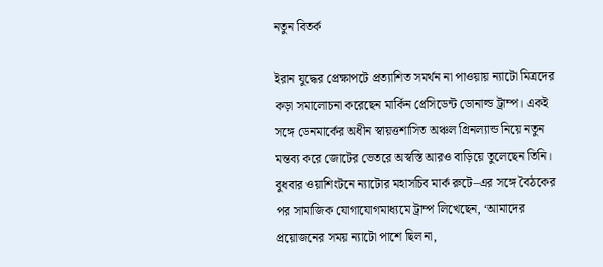নতুন বিতর্ক

ইরান যুদ্ধের প্রেক্ষাপটে প্রত্যাশিত সমর্থন না পাওয়ায় ন্যাটো মিত্রদের কড়া সমালোচনা করেছেন মার্কিন প্রেসিডেন্ট ডোনাল্ড ট্রাম্প। একই সঙ্গে ডেনমার্কের অধীন স্বায়ত্তশাসিত অঞ্চল গ্রিনল্যান্ড নিয়ে নতুন মন্তব্য করে জোটের ভেতরে অস্বস্তি আরও বাড়িয়ে তুলেছেন তিনি।   বুধবার ওয়াশিংটনে ন্যাটোর মহাসচিব মার্ক রুটে–এর সঙ্গে বৈঠকের পর সামাজিক যোগাযোগমাধ্যমে ট্রাম্প লিখেছেন, ‘আমাদের প্রয়োজনের সময় ন্যাটো পাশে ছিল না,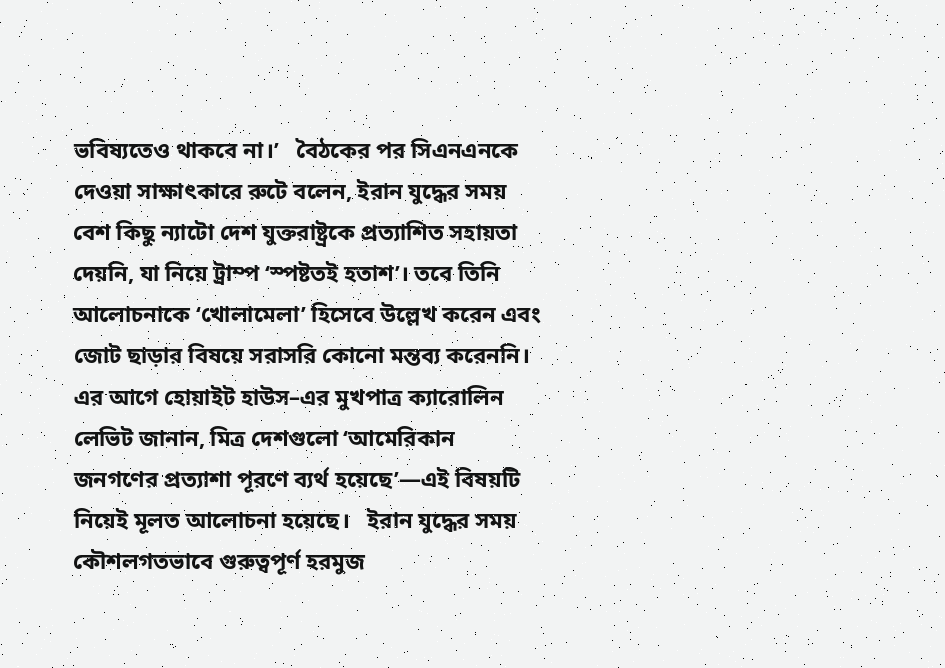ভবিষ্যতেও থাকবে না।’   বৈঠকের পর সিএনএনকে দেওয়া সাক্ষাৎকারে রুটে বলেন, ইরান যুদ্ধের সময় বেশ কিছু ন্যাটো দেশ যুক্তরাষ্ট্রকে প্রত্যাশিত সহায়তা দেয়নি, যা নিয়ে ট্রাম্প ‘স্পষ্টতই হতাশ’। তবে তিনি আলোচনাকে ‘খোলামেলা’ হিসেবে উল্লেখ করেন এবং জোট ছাড়ার বিষয়ে সরাসরি কোনো মন্তব্য করেননি।   এর আগে হোয়াইট হাউস–এর মুখপাত্র ক্যারোলিন লেভিট জানান, মিত্র দেশগুলো ‘আমেরিকান জনগণের প্রত্যাশা পূরণে ব্যর্থ হয়েছে’—এই বিষয়টি নিয়েই মূলত আলোচনা হয়েছে।   ইরান যুদ্ধের সময় কৌশলগতভাবে গুরুত্বপূর্ণ হরমুজ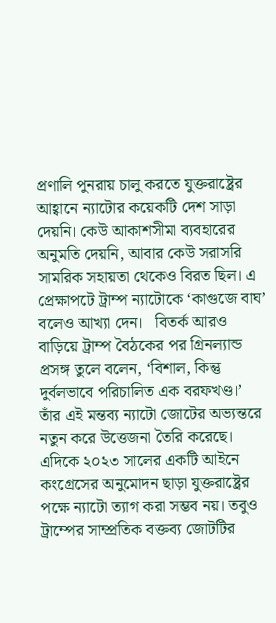প্রণালি পুনরায় চালু করতে যুক্তরাষ্ট্রের আহ্বানে ন্যাটোর কয়েকটি দেশ সাড়া দেয়নি। কেউ আকাশসীমা ব্যবহারের অনুমতি দেয়নি, আবার কেউ সরাসরি সামরিক সহায়তা থেকেও বিরত ছিল। এ প্রেক্ষাপটে ট্রাম্প ন্যাটোকে ‘কাগুজে বাঘ’ বলেও আখ্যা দেন।   বিতর্ক আরও বাড়িয়ে ট্রাম্প বৈঠকের পর গ্রিনল্যান্ড প্রসঙ্গ তুলে বলেন, ‘বিশাল, কিন্তু দুর্বলভাবে পরিচালিত এক বরফখণ্ড।’ তাঁর এই মন্তব্য ন্যাটো জোটের অভ্যন্তরে নতুন করে উত্তেজনা তৈরি করেছে। এদিকে ২০২৩ সালের একটি আইনে কংগ্রেসের অনুমোদন ছাড়া যুক্তরাষ্ট্রের পক্ষে ন্যাটো ত্যাগ করা সম্ভব নয়। তবুও ট্রাম্পের সাম্প্রতিক বক্তব্য জোটটির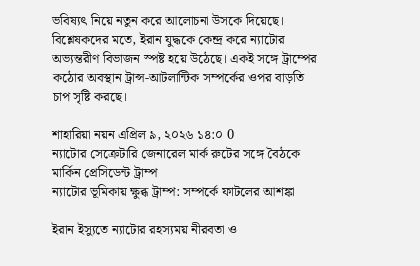ভবিষ্যৎ নিয়ে নতুন করে আলোচনা উসকে দিয়েছে।   বিশ্লেষকদের মতে, ইরান যুদ্ধকে কেন্দ্র করে ন্যাটোর অভ্যন্তরীণ বিভাজন স্পষ্ট হয়ে উঠেছে। একই সঙ্গে ট্রাম্পের কঠোর অবস্থান ট্রান্স-আটলান্টিক সম্পর্কের ওপর বাড়তি চাপ সৃষ্টি করছে।

শাহারিয়া নয়ন এপ্রিল ৯, ২০২৬ ১৪:০ 0
ন্যাটোর সেক্রেটারি জেনারেল মার্ক রুটের সঙ্গে বৈঠকে মার্কিন প্রেসিডেন্ট ট্রাম্প
ন্যাটোর ভূমিকায় ক্ষুব্ধ ট্রাম্প: সম্পর্কে ফাটলের আশঙ্কা

ইরান ইস্যুতে ন্যাটোর রহস্যময় নীরবতা ও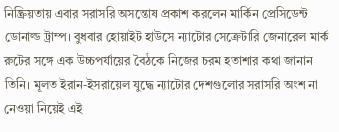নিষ্ক্রিয়তায় এবার সরাসরি অসন্তোষ প্রকাশ করলেন মার্কিন প্রেসিডেন্ট ডোনাল্ড ট্রাম্প। বুধবার হোয়াইট হাউসে ন্যাটোর সেক্রেটারি জেনারেল মার্ক রুটের সঙ্গে এক উচ্চপর্যায়ের বৈঠকে নিজের চরম হতাশার কথা জানান তিনি। মূলত ইরান-ইসরায়েল যুদ্ধে ন্যাটোর দেশগুলোর সরাসরি অংশ না নেওয়া নিয়েই এই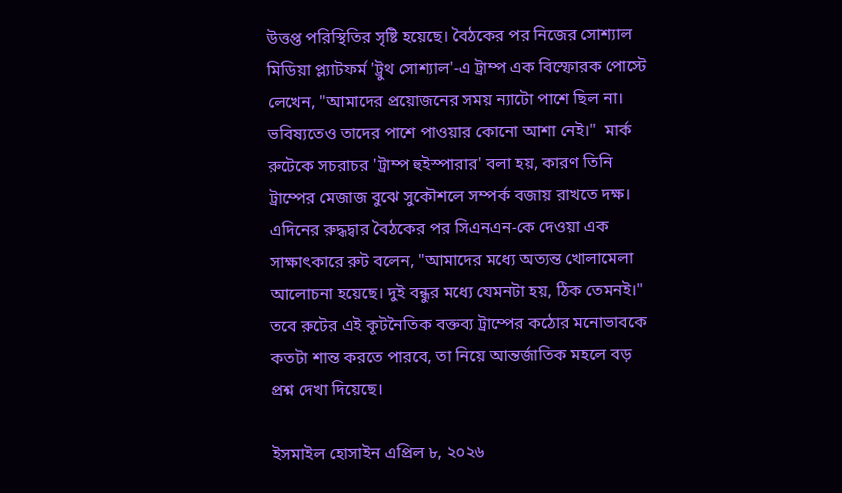উত্তপ্ত পরিস্থিতির সৃষ্টি হয়েছে। বৈঠকের পর নিজের সোশ্যাল মিডিয়া প্ল্যাটফর্ম 'ট্রুথ সোশ্যাল'-এ ট্রাম্প এক বিস্ফোরক পোস্টে লেখেন, "আমাদের প্রয়োজনের সময় ন্যাটো পাশে ছিল না। ভবিষ্যতেও তাদের পাশে পাওয়ার কোনো আশা নেই।"  মার্ক রুটেকে সচরাচর 'ট্রাম্প হুইস্পারার' বলা হয়, কারণ তিনি ট্রাম্পের মেজাজ বুঝে সুকৌশলে সম্পর্ক বজায় রাখতে দক্ষ। এদিনের রুদ্ধদ্বার বৈঠকের পর সিএনএন-কে দেওয়া এক সাক্ষাৎকারে রুট বলেন, "আমাদের মধ্যে অত্যন্ত খোলামেলা আলোচনা হয়েছে। দুই বন্ধুর মধ্যে যেমনটা হয়, ঠিক তেমনই।"  তবে রুটের এই কূটনৈতিক বক্তব্য ট্রাম্পের কঠোর মনোভাবকে কতটা শান্ত করতে পারবে, তা নিয়ে আন্তর্জাতিক মহলে বড় প্রশ্ন দেখা দিয়েছে।

ইসমাইল হোসাইন এপ্রিল ৮, ২০২৬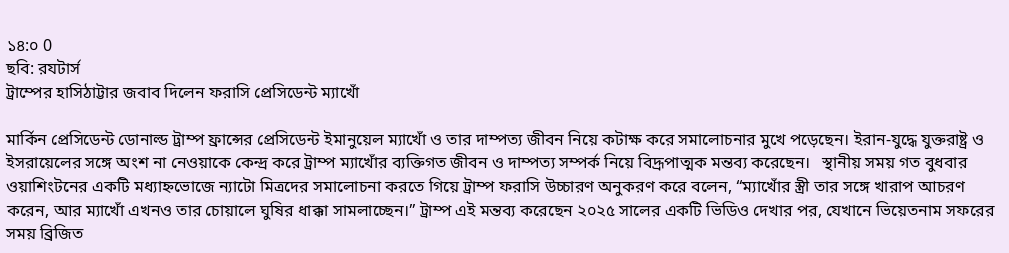১৪:০ 0
ছবি: রযটার্স
ট্রাম্পের হাসিঠাট্টার জবাব দিলেন ফরাসি প্রেসিডেন্ট ম্যাখোঁ

মার্কিন প্রেসিডেন্ট ডোনাল্ড ট্রাম্প ফ্রান্সের প্রেসিডেন্ট ইমানুয়েল ম্যাখোঁ ও তার দাম্পত্য জীবন নিয়ে কটাক্ষ করে সমালোচনার মুখে পড়েছেন। ইরান-যুদ্ধে যুক্তরাষ্ট্র ও ইসরায়েলের সঙ্গে অংশ না নেওয়াকে কেন্দ্র করে ট্রাম্প ম্যাখোঁর ব্যক্তিগত জীবন ও দাম্পত্য সম্পর্ক নিয়ে বিদ্রূপাত্মক মন্তব্য করেছেন।   স্থানীয় সময় গত বুধবার ওয়াশিংটনের একটি মধ্যাহ্নভোজে ন্যাটো মিত্রদের সমালোচনা করতে গিয়ে ট্রাম্প ফরাসি উচ্চারণ অনুকরণ করে বলেন, “ম্যাখোঁর স্ত্রী তার সঙ্গে খারাপ আচরণ করেন, আর ম্যাখোঁ এখনও তার চোয়ালে ঘুষির ধাক্কা সামলাচ্ছেন।” ট্রাম্প এই মন্তব্য করেছেন ২০২৫ সালের একটি ভিডিও দেখার পর, যেখানে ভিয়েতনাম সফরের সময় ব্রিজিত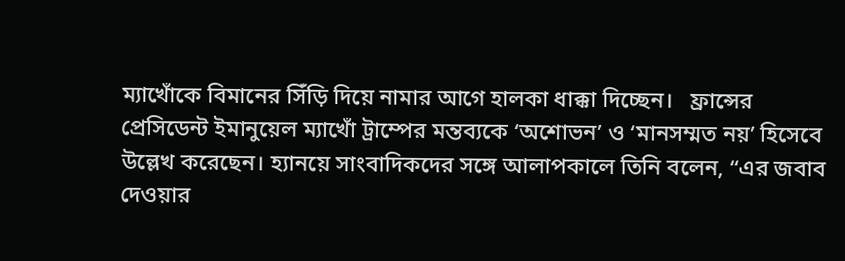ম্যাখোঁকে বিমানের সিঁড়ি দিয়ে নামার আগে হালকা ধাক্কা দিচ্ছেন।   ফ্রান্সের প্রেসিডেন্ট ইমানুয়েল ম্যাখোঁ ট্রাম্পের মন্তব্যকে ‘অশোভন’ ও ‘মানসম্মত নয়’ হিসেবে উল্লেখ করেছেন। হ্যানয়ে সাংবাদিকদের সঙ্গে আলাপকালে তিনি বলেন, “এর জবাব দেওয়ার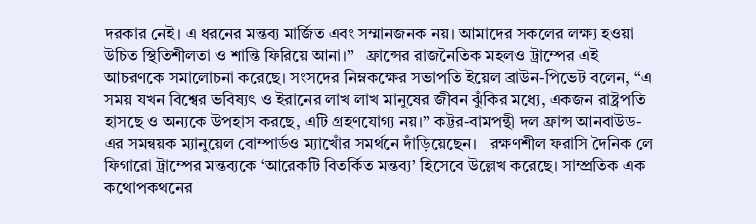দরকার নেই। এ ধরনের মন্তব্য মার্জিত এবং সম্মানজনক নয়। আমাদের সকলের লক্ষ্য হওয়া উচিত স্থিতিশীলতা ও শান্তি ফিরিয়ে আনা।”   ফ্রান্সের রাজনৈতিক মহলও ট্রাম্পের এই আচরণকে সমালোচনা করেছে। সংসদের নিম্নকক্ষের সভাপতি ইয়েল ব্রাউন-পিভেট বলেন, “এ সময় যখন বিশ্বের ভবিষ্যৎ ও ইরানের লাখ লাখ মানুষের জীবন ঝুঁকির মধ্যে, একজন রাষ্ট্রপতি হাসছে ও অন্যকে উপহাস করছে, এটি গ্রহণযোগ্য নয়।” কট্টর-বামপন্থী দল ফ্রান্স আনবাউড-এর সমন্বয়ক ম্যানুয়েল বোম্পার্ডও ম্যাখোঁর সমর্থনে দাঁড়িয়েছেন।   রক্ষণশীল ফরাসি দৈনিক লে ফিগারো ট্রাম্পের মন্তব্যকে ‘আরেকটি বিতর্কিত মন্তব্য’ হিসেবে উল্লেখ করেছে। সাম্প্রতিক এক কথোপকথনের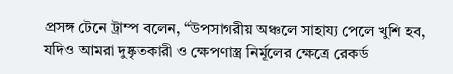প্রসঙ্গ টেনে ট্রাম্প বলেন, “উপসাগরীয় অঞ্চলে সাহায্য পেলে খুশি হব, যদিও আমরা দুষ্কৃতকারী ও ক্ষেপণাস্ত্র নির্মূলের ক্ষেত্রে রেকর্ড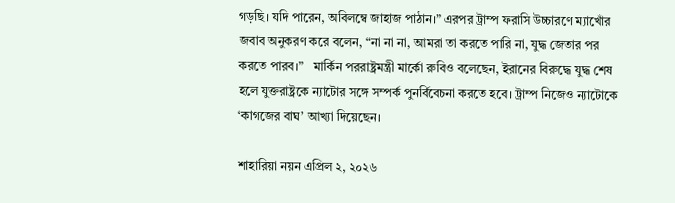গড়ছি। যদি পারেন, অবিলম্বে জাহাজ পাঠান।” এরপর ট্রাম্প ফরাসি উচ্চারণে ম্যাখোঁর জবাব অনুকরণ করে বলেন, “না না না, আমরা তা করতে পারি না, যুদ্ধ জেতার পর করতে পারব।”   মার্কিন পররাষ্ট্রমন্ত্রী মার্কো রুবিও বলেছেন, ইরানের বিরুদ্ধে যুদ্ধ শেষ হলে যুক্তরাষ্ট্রকে ন্যাটোর সঙ্গে সম্পর্ক পুনর্বিবেচনা করতে হবে। ট্রাম্প নিজেও ন্যাটোকে ‘কাগজের বাঘ’ আখ্যা দিয়েছেন।

শাহারিয়া নয়ন এপ্রিল ২, ২০২৬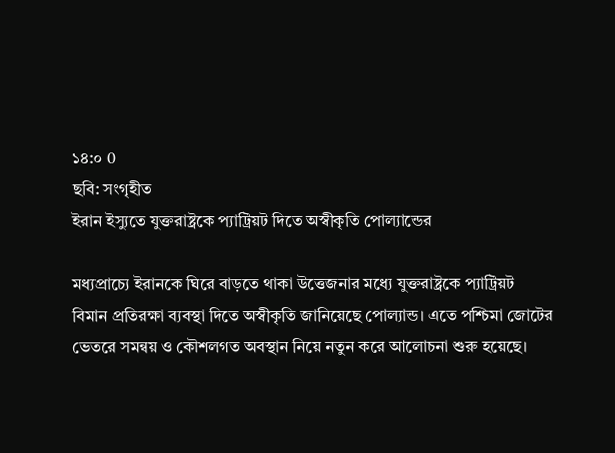১৪:০ 0
ছবি: সংগৃহীত
ইরান ইস্যুতে যুক্তরাষ্ট্রকে প্যাট্রিয়ট দিতে অস্বীকৃতি পোল্যান্ডের

মধ্যপ্রাচ্যে ইরানকে ঘিরে বাড়তে থাকা উত্তেজনার মধ্যে যুক্তরাষ্ট্রকে প্যাট্রিয়ট বিমান প্রতিরক্ষা ব্যবস্থা দিতে অস্বীকৃতি জানিয়েছে পোল্যান্ড। এতে পশ্চিমা জোটের ভেতরে সমন্বয় ও কৌশলগত অবস্থান নিয়ে নতুন করে আলোচনা শুরু হয়েছে।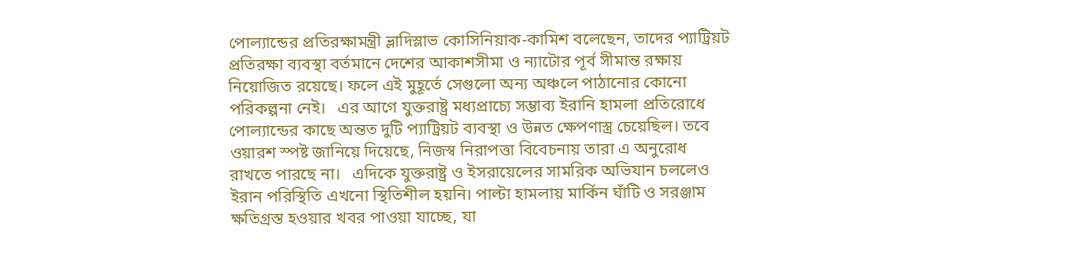পোল্যান্ডের প্রতিরক্ষামন্ত্রী ভ্লাদিস্লাভ কোসিনিয়াক-কামিশ বলেছেন, তাদের প্যাট্রিয়ট প্রতিরক্ষা ব্যবস্থা বর্তমানে দেশের আকাশসীমা ও ন্যাটোর পূর্ব সীমান্ত রক্ষায় নিয়োজিত রয়েছে। ফলে এই মুহূর্তে সেগুলো অন্য অঞ্চলে পাঠানোর কোনো পরিকল্পনা নেই।   এর আগে যুক্তরাষ্ট্র মধ্যপ্রাচ্যে সম্ভাব্য ইরানি হামলা প্রতিরোধে পোল্যান্ডের কাছে অন্তত দুটি প্যাট্রিয়ট ব্যবস্থা ও উন্নত ক্ষেপণাস্ত্র চেয়েছিল। তবে ওয়ারশ স্পষ্ট জানিয়ে দিয়েছে, নিজস্ব নিরাপত্তা বিবেচনায় তারা এ অনুরোধ রাখতে পারছে না।   এদিকে যুক্তরাষ্ট্র ও ইসরায়েলের সামরিক অভিযান চললেও ইরান পরিস্থিতি এখনো স্থিতিশীল হয়নি। পাল্টা হামলায় মার্কিন ঘাঁটি ও সরঞ্জাম ক্ষতিগ্রস্ত হওয়ার খবর পাওয়া যাচ্ছে, যা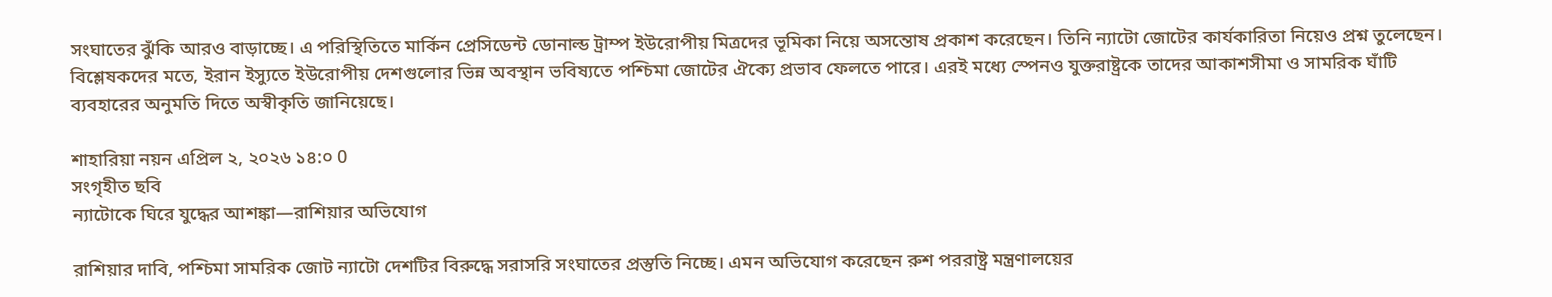সংঘাতের ঝুঁকি আরও বাড়াচ্ছে। এ পরিস্থিতিতে মার্কিন প্রেসিডেন্ট ডোনাল্ড ট্রাম্প ইউরোপীয় মিত্রদের ভূমিকা নিয়ে অসন্তোষ প্রকাশ করেছেন। তিনি ন্যাটো জোটের কার্যকারিতা নিয়েও প্রশ্ন তুলেছেন।   বিশ্লেষকদের মতে, ইরান ইস্যুতে ইউরোপীয় দেশগুলোর ভিন্ন অবস্থান ভবিষ্যতে পশ্চিমা জোটের ঐক্যে প্রভাব ফেলতে পারে। এরই মধ্যে স্পেনও যুক্তরাষ্ট্রকে তাদের আকাশসীমা ও সামরিক ঘাঁটি ব্যবহারের অনুমতি দিতে অস্বীকৃতি জানিয়েছে।

শাহারিয়া নয়ন এপ্রিল ২, ২০২৬ ১৪:০ 0
সংগৃহীত ছবি
ন্যাটোকে ঘিরে যুদ্ধের আশঙ্কা—রাশিয়ার অভিযোগ

রাশিয়ার দাবি, পশ্চিমা সামরিক জোট ন্যাটো দেশটির বিরুদ্ধে সরাসরি সংঘাতের প্রস্তুতি নিচ্ছে। এমন অভিযোগ করেছেন রুশ পররাষ্ট্র মন্ত্রণালয়ের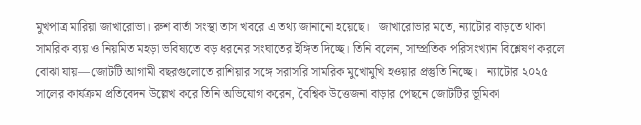মুখপাত্র মারিয়া জাখারোভা। রুশ বার্তা সংস্থা তাস খবরে এ তথ্য জানানো হয়েছে।   জাখারোভার মতে, ন্যাটোর বাড়তে থাকা সামরিক ব্যয় ও নিয়মিত মহড়া ভবিষ্যতে বড় ধরনের সংঘাতের ইঙ্গিত দিচ্ছে। তিনি বলেন, সাম্প্রতিক পরিসংখ্যান বিশ্লেষণ করলে বোঝা যায়—জোটটি আগামী বছরগুলোতে রাশিয়ার সঙ্গে সরাসরি সামরিক মুখোমুখি হওয়ার প্রস্তুতি নিচ্ছে।   ন্যাটোর ২০২৫ সালের কার্যক্রম প্রতিবেদন উল্লেখ করে তিনি অভিযোগ করেন, বৈশ্বিক উত্তেজনা বাড়ার পেছনে জোটটির ভূমিকা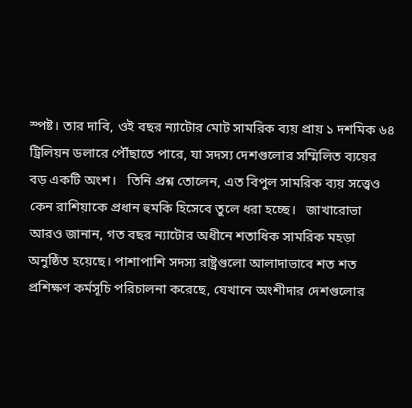স্পষ্ট। তার দাবি, ওই বছর ন্যাটোর মোট সামরিক ব্যয় প্রায় ১ দশমিক ৬৪ ট্রিলিয়ন ডলারে পৌঁছাতে পারে, যা সদস্য দেশগুলোর সম্মিলিত ব্যয়ের বড় একটি অংশ।   তিনি প্রশ্ন তোলেন, এত বিপুল সামরিক ব্যয় সত্ত্বেও কেন রাশিয়াকে প্রধান হুমকি হিসেবে তুলে ধরা হচ্ছে।   জাখারোভা আরও জানান, গত বছর ন্যাটোর অধীনে শতাধিক সামরিক মহড়া অনুষ্ঠিত হয়েছে। পাশাপাশি সদস্য রাষ্ট্রগুলো আলাদাভাবে শত শত প্রশিক্ষণ কর্মসূচি পরিচালনা করেছে, যেখানে অংশীদার দেশগুলোর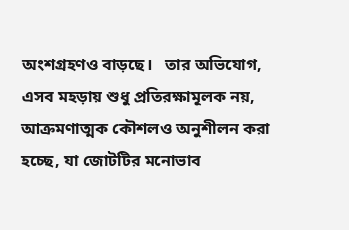অংশগ্রহণও বাড়ছে।   তার অভিযোগ, এসব মহড়ায় শুধু প্রতিরক্ষামূলক নয়, আক্রমণাত্মক কৌশলও অনুশীলন করা হচ্ছে, যা জোটটির মনোভাব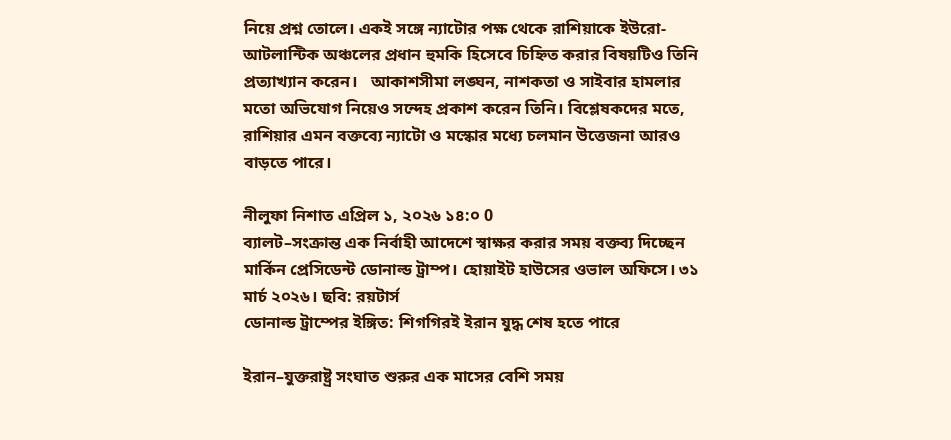নিয়ে প্রশ্ন তোলে। একই সঙ্গে ন্যাটোর পক্ষ থেকে রাশিয়াকে ইউরো-আটলান্টিক অঞ্চলের প্রধান হুমকি হিসেবে চিহ্নিত করার বিষয়টিও তিনি প্রত্যাখ্যান করেন।   আকাশসীমা লঙ্ঘন, নাশকতা ও সাইবার হামলার মতো অভিযোগ নিয়েও সন্দেহ প্রকাশ করেন তিনি। বিশ্লেষকদের মতে, রাশিয়ার এমন বক্তব্যে ন্যাটো ও মস্কোর মধ্যে চলমান উত্তেজনা আরও বাড়তে পারে।

নীলুফা নিশাত এপ্রিল ১, ২০২৬ ১৪:০ 0
ব্যালট–সংক্রান্ত এক নির্বাহী আদেশে স্বাক্ষর করার সময় বক্তব্য দিচ্ছেন মার্কিন প্রেসিডেন্ট ডোনাল্ড ট্রাম্প। হোয়াইট হাউসের ওভাল অফিসে। ৩১ মার্চ ২০২৬। ছবি: রয়টার্স
ডোনাল্ড ট্রাম্পের ইঙ্গিত: শিগগিরই ইরান যুদ্ধ শেষ হতে পারে

ইরান–যুক্তরাষ্ট্র সংঘাত শুরুর এক মাসের বেশি সময়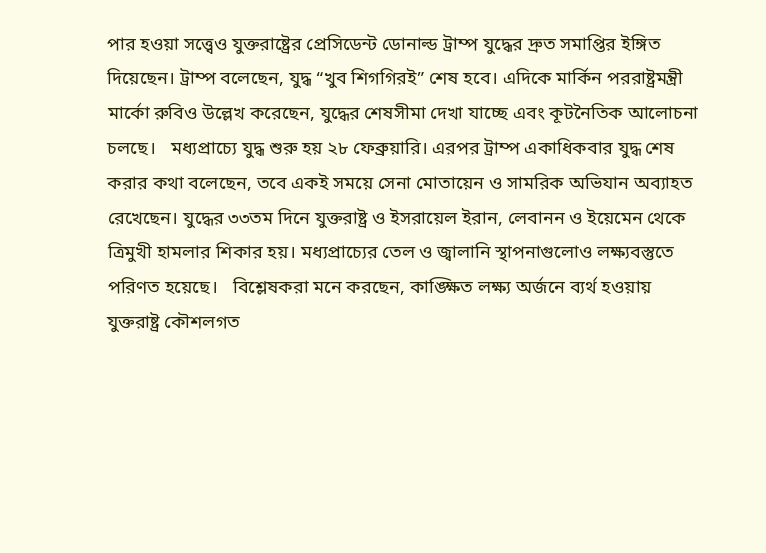পার হওয়া সত্ত্বেও যুক্তরাষ্ট্রের প্রেসিডেন্ট ডোনাল্ড ট্রাম্প যুদ্ধের দ্রুত সমাপ্তির ইঙ্গিত দিয়েছেন। ট্রাম্প বলেছেন, যুদ্ধ “খুব শিগগিরই” শেষ হবে। এদিকে মার্কিন পররাষ্ট্রমন্ত্রী মার্কো রুবিও উল্লেখ করেছেন, যুদ্ধের শেষসীমা দেখা যাচ্ছে এবং কূটনৈতিক আলোচনা চলছে।   মধ্যপ্রাচ্যে যুদ্ধ শুরু হয় ২৮ ফেব্রুয়ারি। এরপর ট্রাম্প একাধিকবার যুদ্ধ শেষ করার কথা বলেছেন, তবে একই সময়ে সেনা মোতায়েন ও সামরিক অভিযান অব্যাহত রেখেছেন। যুদ্ধের ৩৩তম দিনে যুক্তরাষ্ট্র ও ইসরায়েল ইরান, লেবানন ও ইয়েমেন থেকে ত্রিমুখী হামলার শিকার হয়। মধ্যপ্রাচ্যের তেল ও জ্বালানি স্থাপনাগুলোও লক্ষ্যবস্তুতে পরিণত হয়েছে।   বিশ্লেষকরা মনে করছেন, কাঙ্ক্ষিত লক্ষ্য অর্জনে ব্যর্থ হওয়ায় যুক্তরাষ্ট্র কৌশলগত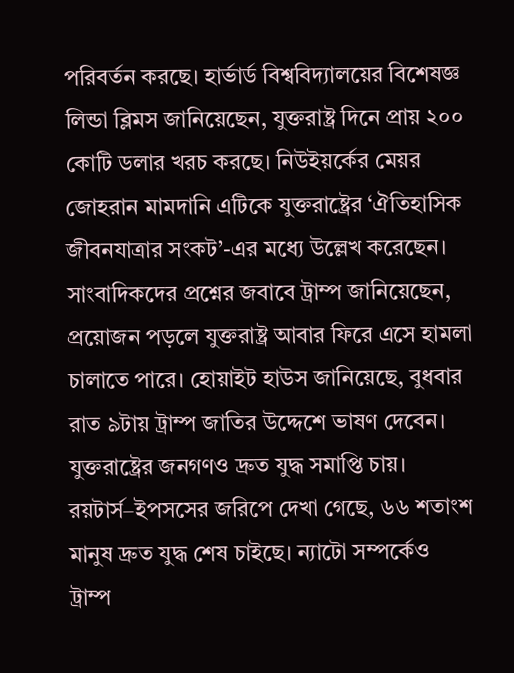পরিবর্তন করছে। হার্ভার্ড বিশ্ববিদ্যালয়ের বিশেষজ্ঞ লিন্ডা ব্লিমস জানিয়েছেন, যুক্তরাষ্ট্র দিনে প্রায় ২০০ কোটি ডলার খরচ করছে। নিউইয়র্কের মেয়র জোহরান মামদানি এটিকে যুক্তরাষ্ট্রের ‘ঐতিহাসিক জীবনযাত্রার সংকট’-এর মধ্যে উল্লেখ করেছেন।   সাংবাদিকদের প্রশ্নের জবাবে ট্রাম্প জানিয়েছেন, প্রয়োজন পড়লে যুক্তরাষ্ট্র আবার ফিরে এসে হামলা চালাতে পারে। হোয়াইট হাউস জানিয়েছে, বুধবার রাত ৯টায় ট্রাম্প জাতির উদ্দেশে ভাষণ দেবেন।   যুক্তরাষ্ট্রের জনগণও দ্রুত যুদ্ধ সমাপ্তি চায়। রয়টার্স–ইপসসের জরিপে দেখা গেছে, ৬৬ শতাংশ মানুষ দ্রুত যুদ্ধ শেষ চাইছে। ন্যাটো সম্পর্কেও ট্রাম্প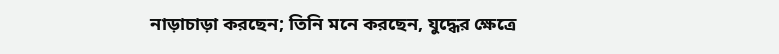নাড়াচাড়া করছেন; তিনি মনে করছেন, যুদ্ধের ক্ষেত্রে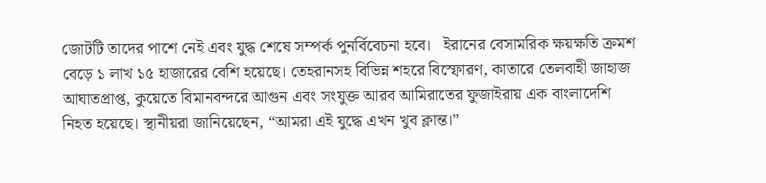জোটটি তাদের পাশে নেই এবং যুদ্ধ শেষে সম্পর্ক পুনর্বিবেচনা হবে।   ইরানের বেসামরিক ক্ষয়ক্ষতি ক্রমশ বেড়ে ১ লাখ ১৫ হাজারের বেশি হয়েছে। তেহরানসহ বিভিন্ন শহরে বিস্ফোরণ, কাতারে তেলবাহী জাহাজ আঘাতপ্রাপ্ত, কুয়েতে বিমানবন্দরে আগুন এবং সংযুক্ত আরব আমিরাতের ফুজাইরায় এক বাংলাদেশি নিহত হয়েছে। স্থানীয়রা জানিয়েছেন, “আমরা এই যুদ্ধে এখন খুব ক্লান্ত।”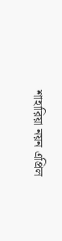শাহারিয়া নয়ন এপ্রিল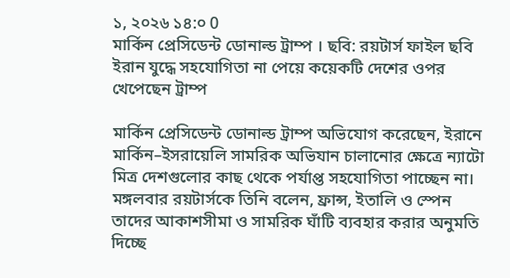১, ২০২৬ ১৪:০ 0
মার্কিন প্রেসিডেন্ট ডোনাল্ড ট্রাম্প । ছবি: রয়টার্স ফাইল ছবি
ইরান যুদ্ধে সহযোগিতা না পেয়ে কয়েকটি দেশের ওপর খেপেছেন ট্রাম্প

মার্কিন প্রেসিডেন্ট ডোনাল্ড ট্রাম্প অভিযোগ করেছেন, ইরানে মার্কিন–ইসরায়েলি সামরিক অভিযান চালানোর ক্ষেত্রে ন্যাটো মিত্র দেশগুলোর কাছ থেকে পর্যাপ্ত সহযোগিতা পাচ্ছেন না। মঙ্গলবার রয়টার্সকে তিনি বলেন, ফ্রান্স, ইতালি ও স্পেন তাদের আকাশসীমা ও সামরিক ঘাঁটি ব্যবহার করার অনুমতি দিচ্ছে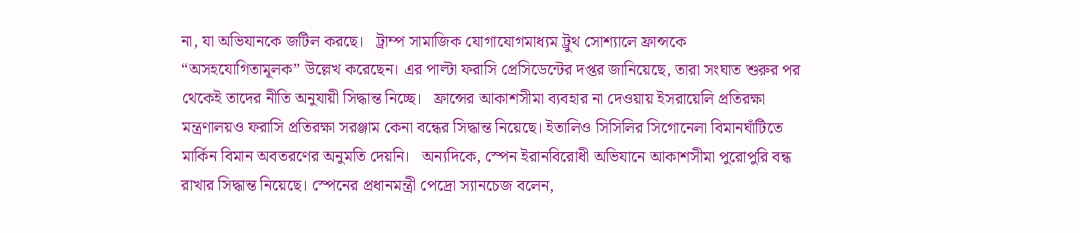না, যা অভিযানকে জটিল করছে।   ট্রাম্প সামাজিক যোগাযোগমাধ্যম ট্রুথ সোশ্যালে ফ্রান্সকে “অসহযোগিতামূলক” উল্লেখ করেছেন। এর পাল্টা ফরাসি প্রেসিডেন্টের দপ্তর জানিয়েছে, তারা সংঘাত শুরুর পর থেকেই তাদের নীতি অনুযায়ী সিদ্ধান্ত নিচ্ছে।   ফ্রান্সের আকাশসীমা ব্যবহার না দেওয়ায় ইসরায়েলি প্রতিরক্ষা মন্ত্রণালয়ও ফরাসি প্রতিরক্ষা সরঞ্জাম কেনা বন্ধের সিদ্ধান্ত নিয়েছে। ইতালিও সিসিলির সিগোনেলা বিমানঘাঁটিতে মার্কিন বিমান অবতরণের অনুমতি দেয়নি।   অন্যদিকে, স্পেন ইরানবিরোধী অভিযানে আকাশসীমা পুরোপুরি বন্ধ রাখার সিদ্ধান্ত নিয়েছে। স্পেনের প্রধানমন্ত্রী পেদ্রো স্যানচেজ বলেন,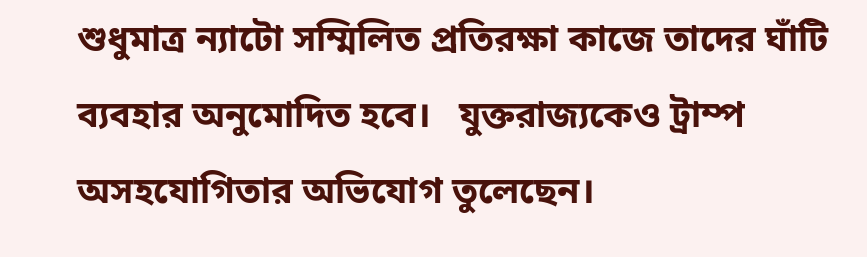শুধুমাত্র ন্যাটো সম্মিলিত প্রতিরক্ষা কাজে তাদের ঘাঁটি ব্যবহার অনুমোদিত হবে।   যুক্তরাজ্যকেও ট্রাম্প অসহযোগিতার অভিযোগ তুলেছেন।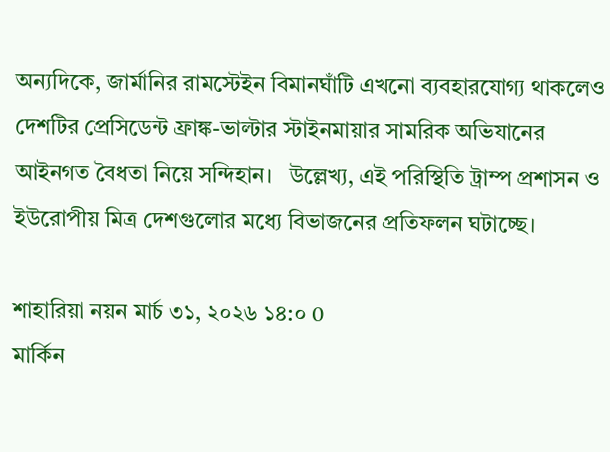অন্যদিকে, জার্মানির রামস্টেইন বিমানঘাঁটি এখনো ব্যবহারযোগ্য থাকলেও দেশটির প্রেসিডেন্ট ফ্রাঙ্ক-ভাল্টার স্টাইনমায়ার সামরিক অভিযানের আইনগত বৈধতা নিয়ে সন্দিহান।   উল্লেখ্য, এই পরিস্থিতি ট্রাম্প প্রশাসন ও ইউরোপীয় মিত্র দেশগুলোর মধ্যে বিভাজনের প্রতিফলন ঘটাচ্ছে।

শাহারিয়া নয়ন মার্চ ৩১, ২০২৬ ১৪:০ 0
মার্কিন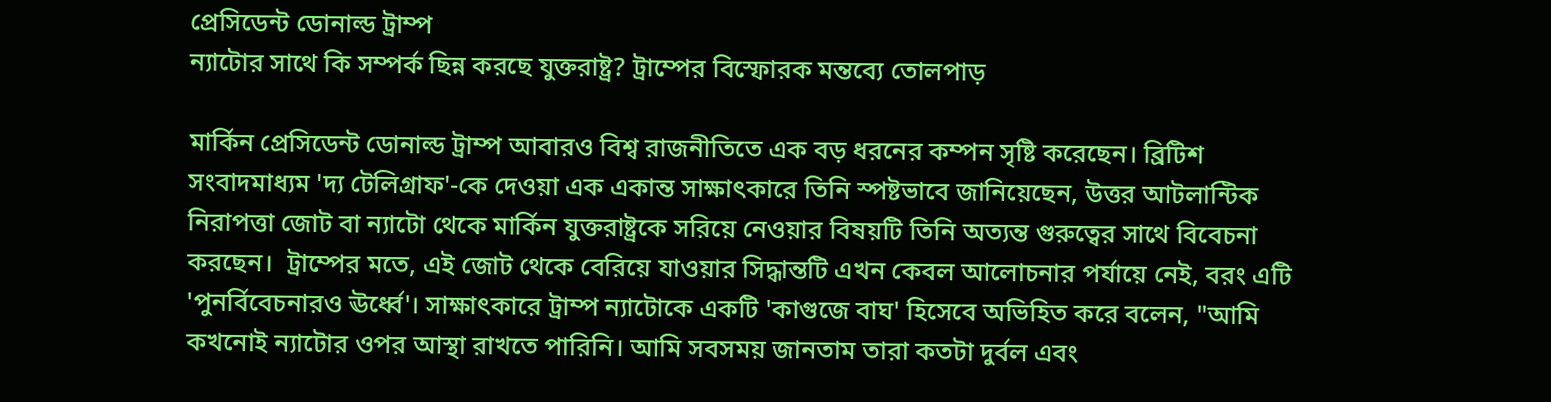প্রেসিডেন্ট ডোনাল্ড ট্রাম্প
ন্যাটোর সাথে কি সম্পর্ক ছিন্ন করছে যুক্তরাষ্ট্র? ট্রাম্পের বিস্ফোরক মন্তব্যে তোলপাড়

মার্কিন প্রেসিডেন্ট ডোনাল্ড ট্রাম্প আবারও বিশ্ব রাজনীতিতে এক বড় ধরনের কম্পন সৃষ্টি করেছেন। ব্রিটিশ সংবাদমাধ্যম 'দ্য টেলিগ্রাফ'-কে দেওয়া এক একান্ত সাক্ষাৎকারে তিনি স্পষ্টভাবে জানিয়েছেন, উত্তর আটলান্টিক নিরাপত্তা জোট বা ন্যাটো থেকে মার্কিন যুক্তরাষ্ট্রকে সরিয়ে নেওয়ার বিষয়টি তিনি অত্যন্ত গুরুত্বের সাথে বিবেচনা করছেন।  ট্রাম্পের মতে, এই জোট থেকে বেরিয়ে যাওয়ার সিদ্ধান্তটি এখন কেবল আলোচনার পর্যায়ে নেই, বরং এটি 'পুনর্বিবেচনারও ঊর্ধ্বে'। সাক্ষাৎকারে ট্রাম্প ন্যাটোকে একটি 'কাগুজে বাঘ' হিসেবে অভিহিত করে বলেন, "আমি কখনোই ন্যাটোর ওপর আস্থা রাখতে পারিনি। আমি সবসময় জানতাম তারা কতটা দুর্বল এবং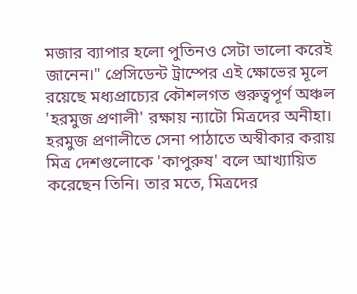মজার ব্যাপার হলো পুতিনও সেটা ভালো করেই জানেন।" প্রেসিডেন্ট ট্রাম্পের এই ক্ষোভের মূলে রয়েছে মধ্যপ্রাচ্যের কৌশলগত গুরুত্বপূর্ণ অঞ্চল 'হরমুজ প্রণালী' রক্ষায় ন্যাটো মিত্রদের অনীহা। হরমুজ প্রণালীতে সেনা পাঠাতে অস্বীকার করায় মিত্র দেশগুলোকে 'কাপুরুষ' বলে আখ্যায়িত করেছেন তিনি। তার মতে, মিত্রদের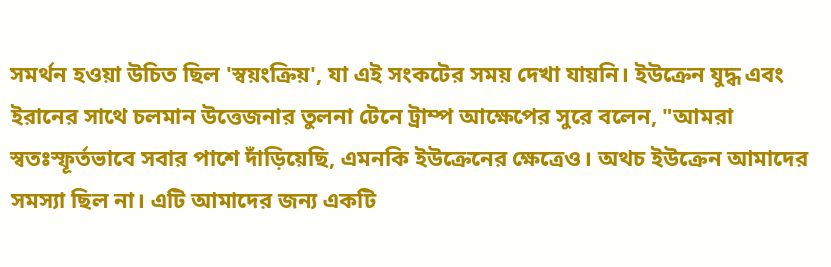সমর্থন হওয়া উচিত ছিল 'স্বয়ংক্রিয়', যা এই সংকটের সময় দেখা যায়নি। ইউক্রেন যুদ্ধ এবং ইরানের সাথে চলমান উত্তেজনার তুলনা টেনে ট্রাম্প আক্ষেপের সুরে বলেন, "আমরা স্বতঃস্ফূর্তভাবে সবার পাশে দাঁড়িয়েছি, এমনকি ইউক্রেনের ক্ষেত্রেও। অথচ ইউক্রেন আমাদের সমস্যা ছিল না। এটি আমাদের জন্য একটি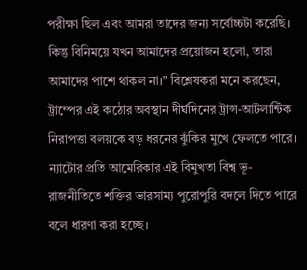পরীক্ষা ছিল এবং আমরা তাদের জন্য সর্বোচ্চটা করেছি। কিন্তু বিনিময়ে যখন আমাদের প্রয়োজন হলো, তারা আমাদের পাশে থাকল না।" বিশ্লেষকরা মনে করছেন, ট্রাম্পের এই কঠোর অবস্থান দীর্ঘদিনের ট্রান্স-আটলান্টিক নিরাপত্তা বলয়কে বড় ধরনের ঝুঁকির মুখে ফেলতে পারে। ন্যাটোর প্রতি আমেরিকার এই বিমুখতা বিশ্ব ভূ-রাজনীতিতে শক্তির ভারসাম্য পুরোপুরি বদলে দিতে পারে বলে ধারণা করা হচ্ছে।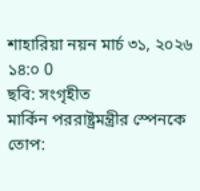শাহারিয়া নয়ন মার্চ ৩১, ২০২৬ ১৪:০ 0
ছবি: সংগৃহীত
মার্কিন পররাষ্ট্রমন্ত্রীর স্পেনকে তোপ: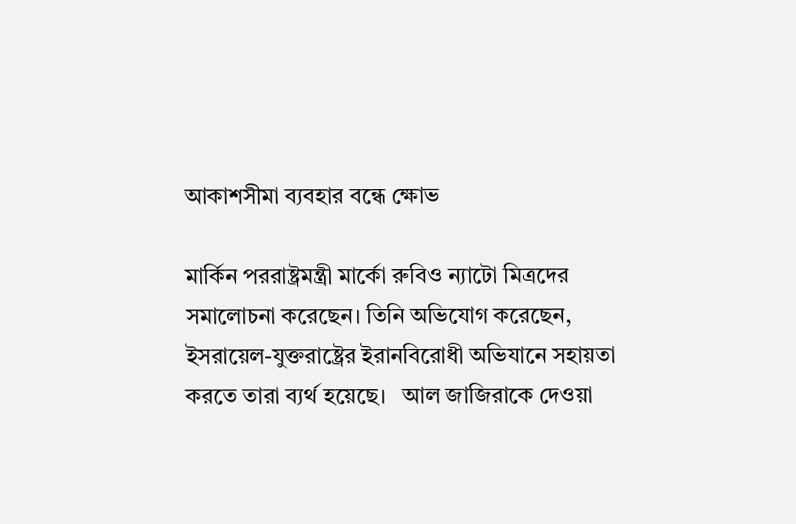আকাশসীমা ব্যবহার বন্ধে ক্ষোভ

মার্কিন পররাষ্ট্রমন্ত্রী মার্কো রুবিও ন্যাটো মিত্রদের সমালোচনা করেছেন। তিনি অভিযোগ করেছেন, ইসরায়েল-যুক্তরাষ্ট্রের ইরানবিরোধী অভিযানে সহায়তা করতে তারা ব্যর্থ হয়েছে।   আল জাজিরাকে দেওয়া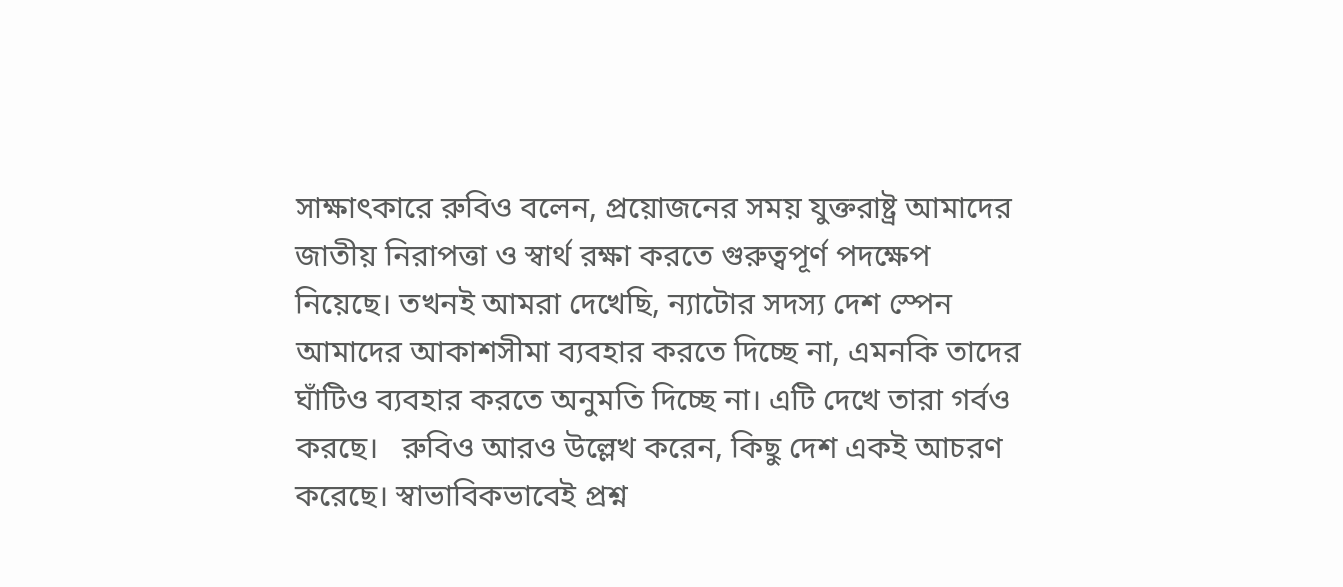সাক্ষাৎকারে রুবিও বলেন, প্রয়োজনের সময় যুক্তরাষ্ট্র আমাদের জাতীয় নিরাপত্তা ও স্বার্থ রক্ষা করতে গুরুত্বপূর্ণ পদক্ষেপ নিয়েছে। তখনই আমরা দেখেছি, ন্যাটোর সদস্য দেশ স্পেন আমাদের আকাশসীমা ব্যবহার করতে দিচ্ছে না, এমনকি তাদের ঘাঁটিও ব্যবহার করতে অনুমতি দিচ্ছে না। এটি দেখে তারা গর্বও করছে।   রুবিও আরও উল্লেখ করেন, কিছু দেশ একই আচরণ করেছে। স্বাভাবিকভাবেই প্রশ্ন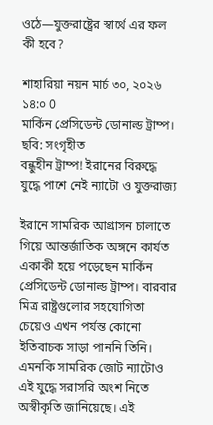ওঠে—যুক্তরাষ্ট্রের স্বার্থে এর ফল কী হবে?

শাহারিয়া নয়ন মার্চ ৩০, ২০২৬ ১৪:০ 0
মার্কিন প্রেসিডেন্ট ডোনাল্ড ট্রাম্প। ছবি: সংগৃহীত
বন্ধুহীন ট্রাম্প! ইরানের বিরুদ্ধে যুদ্ধে পাশে নেই ন্যাটো ও যুক্তরাজ্য

ইরানে সামরিক আগ্রাসন চালাতে গিয়ে আন্তর্জাতিক অঙ্গনে কার্যত একাকী হয়ে পড়েছেন মার্কিন প্রেসিডেন্ট ডোনাল্ড ট্রাম্প। বারবার মিত্র রাষ্ট্রগুলোর সহযোগিতা চেয়েও এখন পর্যন্ত কোনো ইতিবাচক সাড়া পাননি তিনি। এমনকি সামরিক জোট ন্যাটোও এই যুদ্ধে সরাসরি অংশ নিতে অস্বীকৃতি জানিয়েছে। এই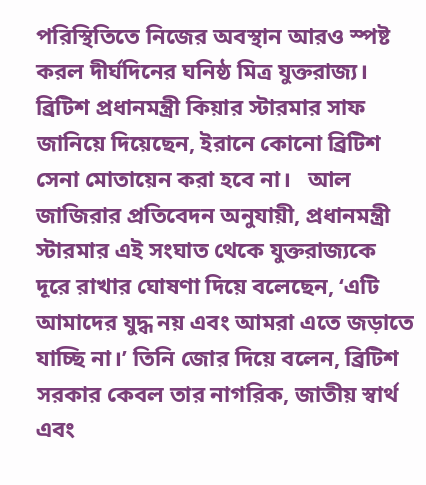পরিস্থিতিতে নিজের অবস্থান আরও স্পষ্ট করল দীর্ঘদিনের ঘনিষ্ঠ মিত্র যুক্তরাজ্য। ব্রিটিশ প্রধানমন্ত্রী কিয়ার স্টারমার সাফ জানিয়ে দিয়েছেন, ইরানে কোনো ব্রিটিশ সেনা মোতায়েন করা হবে না।   আল জাজিরার প্রতিবেদন অনুযায়ী, প্রধানমন্ত্রী স্টারমার এই সংঘাত থেকে যুক্তরাজ্যকে দূরে রাখার ঘোষণা দিয়ে বলেছেন, ‘এটি আমাদের যুদ্ধ নয় এবং আমরা এতে জড়াতে যাচ্ছি না।’ তিনি জোর দিয়ে বলেন, ব্রিটিশ সরকার কেবল তার নাগরিক, জাতীয় স্বার্থ এবং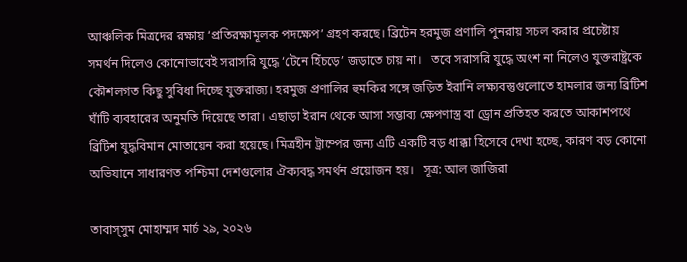আঞ্চলিক মিত্রদের রক্ষায় ‘প্রতিরক্ষামূলক পদক্ষেপ’ গ্রহণ করছে। ব্রিটেন হরমুজ প্রণালি পুনরায় সচল করার প্রচেষ্টায় সমর্থন দিলেও কোনোভাবেই সরাসরি যুদ্ধে ‘টেনে হিঁচড়ে’ জড়াতে চায় না।   তবে সরাসরি যুদ্ধে অংশ না নিলেও যুক্তরাষ্ট্রকে কৌশলগত কিছু সুবিধা দিচ্ছে যুক্তরাজ্য। হরমুজ প্রণালির হুমকির সঙ্গে জড়িত ইরানি লক্ষ্যবস্তুগুলোতে হামলার জন্য ব্রিটিশ ঘাঁটি ব্যবহারের অনুমতি দিয়েছে তারা। এছাড়া ইরান থেকে আসা সম্ভাব্য ক্ষেপণাস্ত্র বা ড্রোন প্রতিহত করতে আকাশপথে ব্রিটিশ যুদ্ধবিমান মোতায়েন করা হয়েছে। মিত্রহীন ট্রাম্পের জন্য এটি একটি বড় ধাক্কা হিসেবে দেখা হচ্ছে, কারণ বড় কোনো অভিযানে সাধারণত পশ্চিমা দেশগুলোর ঐক্যবদ্ধ সমর্থন প্রয়োজন হয়।   সূত্র: আল জাজিরা

তাবাস্সুম মোহাম্মদ মার্চ ২৯, ২০২৬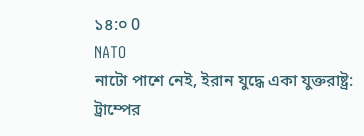১৪:০ 0
NATO
নাটো পাশে নেই, ইরান যুদ্ধে একা যুক্তরাষ্ট্র: ট্রাম্পের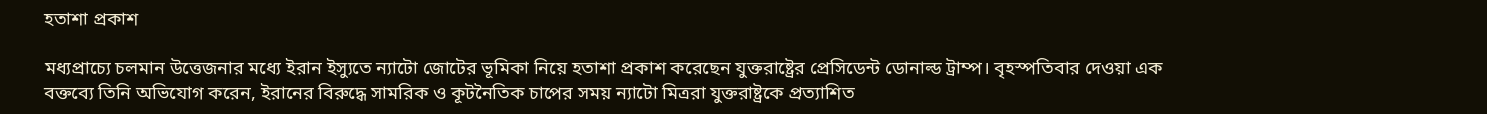হতাশা প্রকাশ

মধ্যপ্রাচ্যে চলমান উত্তেজনার মধ্যে ইরান ইস্যুতে ন্যাটো জোটের ভূমিকা নিয়ে হতাশা প্রকাশ করেছেন যুক্তরাষ্ট্রের প্রেসিডেন্ট ডোনাল্ড ট্রাম্প। বৃহস্পতিবার দেওয়া এক বক্তব্যে তিনি অভিযোগ করেন, ইরানের বিরুদ্ধে সামরিক ও কূটনৈতিক চাপের সময় ন্যাটো মিত্ররা যুক্তরাষ্ট্রকে প্রত্যাশিত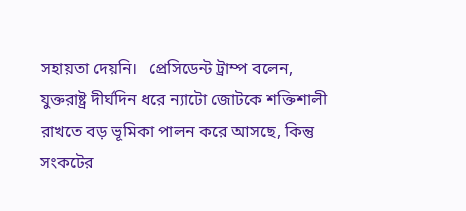সহায়তা দেয়নি।   প্রেসিডেন্ট ট্রাম্প বলেন, যুক্তরাষ্ট্র দীর্ঘদিন ধরে ন্যাটো জোটকে শক্তিশালী রাখতে বড় ভূমিকা পালন করে আসছে, কিন্তু সংকটের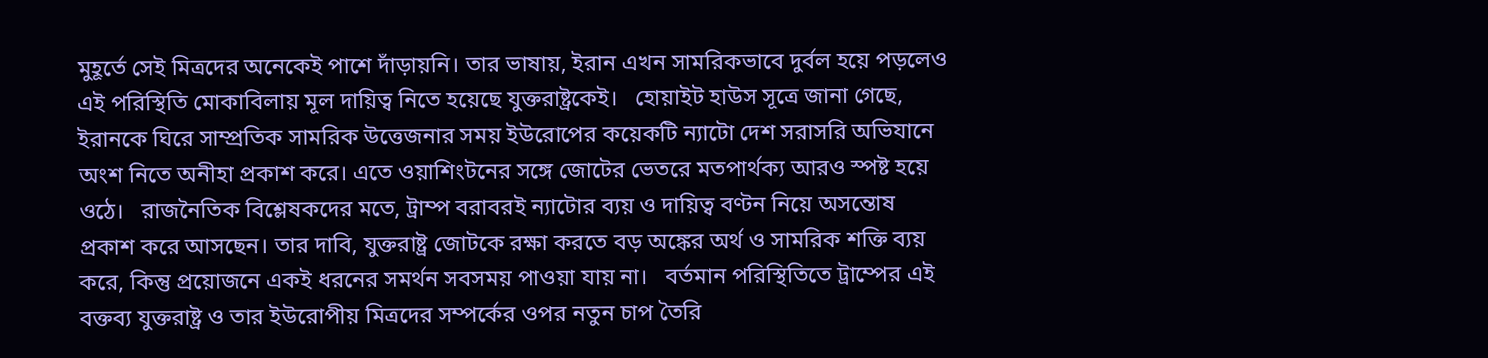মুহূর্তে সেই মিত্রদের অনেকেই পাশে দাঁড়ায়নি। তার ভাষায়, ইরান এখন সামরিকভাবে দুর্বল হয়ে পড়লেও এই পরিস্থিতি মোকাবিলায় মূল দায়িত্ব নিতে হয়েছে যুক্তরাষ্ট্রকেই।   হোয়াইট হাউস সূত্রে জানা গেছে, ইরানকে ঘিরে সাম্প্রতিক সামরিক উত্তেজনার সময় ইউরোপের কয়েকটি ন্যাটো দেশ সরাসরি অভিযানে অংশ নিতে অনীহা প্রকাশ করে। এতে ওয়াশিংটনের সঙ্গে জোটের ভেতরে মতপার্থক্য আরও স্পষ্ট হয়ে ওঠে।   রাজনৈতিক বিশ্লেষকদের মতে, ট্রাম্প বরাবরই ন্যাটোর ব্যয় ও দায়িত্ব বণ্টন নিয়ে অসন্তোষ প্রকাশ করে আসছেন। তার দাবি, যুক্তরাষ্ট্র জোটকে রক্ষা করতে বড় অঙ্কের অর্থ ও সামরিক শক্তি ব্যয় করে, কিন্তু প্রয়োজনে একই ধরনের সমর্থন সবসময় পাওয়া যায় না।   বর্তমান পরিস্থিতিতে ট্রাম্পের এই বক্তব্য যুক্তরাষ্ট্র ও তার ইউরোপীয় মিত্রদের সম্পর্কের ওপর নতুন চাপ তৈরি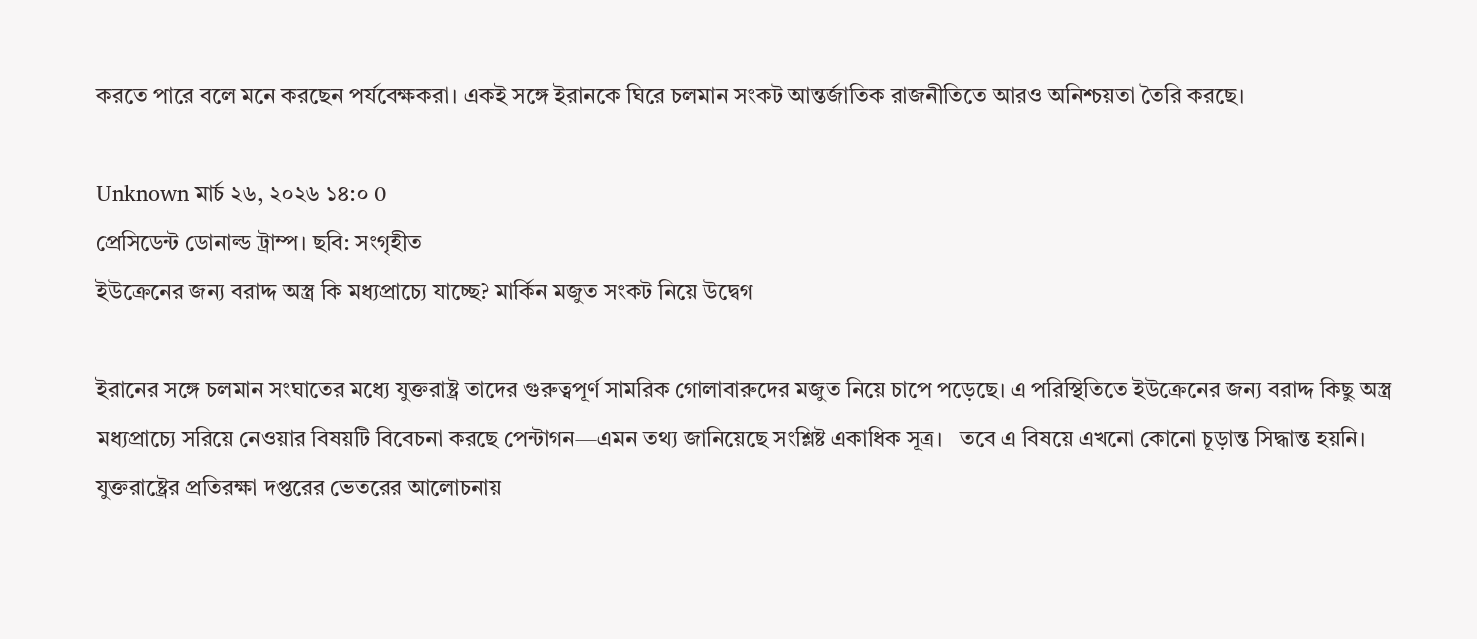করতে পারে বলে মনে করছেন পর্যবেক্ষকরা। একই সঙ্গে ইরানকে ঘিরে চলমান সংকট আন্তর্জাতিক রাজনীতিতে আরও অনিশ্চয়তা তৈরি করছে।

Unknown মার্চ ২৬, ২০২৬ ১৪:০ 0
প্রেসিডেন্ট ডোনাল্ড ট্রাম্প। ছবি: সংগৃহীত
ইউক্রেনের জন্য বরাদ্দ অস্ত্র কি মধ্যপ্রাচ্যে যাচ্ছে? মার্কিন মজুত সংকট নিয়ে উদ্বেগ

ইরানের সঙ্গে চলমান সংঘাতের মধ্যে যুক্তরাষ্ট্র তাদের গুরুত্বপূর্ণ সামরিক গোলাবারুদের মজুত নিয়ে চাপে পড়েছে। এ পরিস্থিতিতে ইউক্রেনের জন্য বরাদ্দ কিছু অস্ত্র মধ্যপ্রাচ্যে সরিয়ে নেওয়ার বিষয়টি বিবেচনা করছে পেন্টাগন—এমন তথ্য জানিয়েছে সংশ্লিষ্ট একাধিক সূত্র।   তবে এ বিষয়ে এখনো কোনো চূড়ান্ত সিদ্ধান্ত হয়নি। যুক্তরাষ্ট্রের প্রতিরক্ষা দপ্তরের ভেতরের আলোচনায়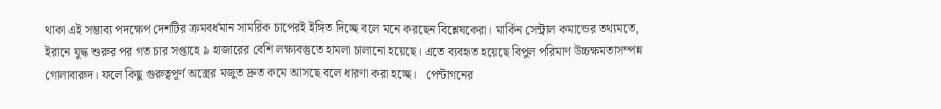থাকা এই সম্ভাব্য পদক্ষেপ দেশটির ক্রমবর্ধমান সামরিক চাপেরই ইঙ্গিত দিচ্ছে বলে মনে করছেন বিশ্লেষকেরা। মার্কিন সেন্ট্রাল কমান্ডের তথ্যমতে, ইরানে যুদ্ধ শুরুর পর গত চার সপ্তাহে ৯ হাজারের বেশি লক্ষ্যবস্তুতে হামলা চালানো হয়েছে। এতে ব্যবহৃত হয়েছে বিপুল পরিমাণ উচ্চক্ষমতাসম্পন্ন গোলাবারুদ। ফলে কিছু গুরুত্বপূর্ণ অস্ত্রের মজুত দ্রুত কমে আসছে বলে ধারণা করা হচ্ছে।   পেন্টাগনের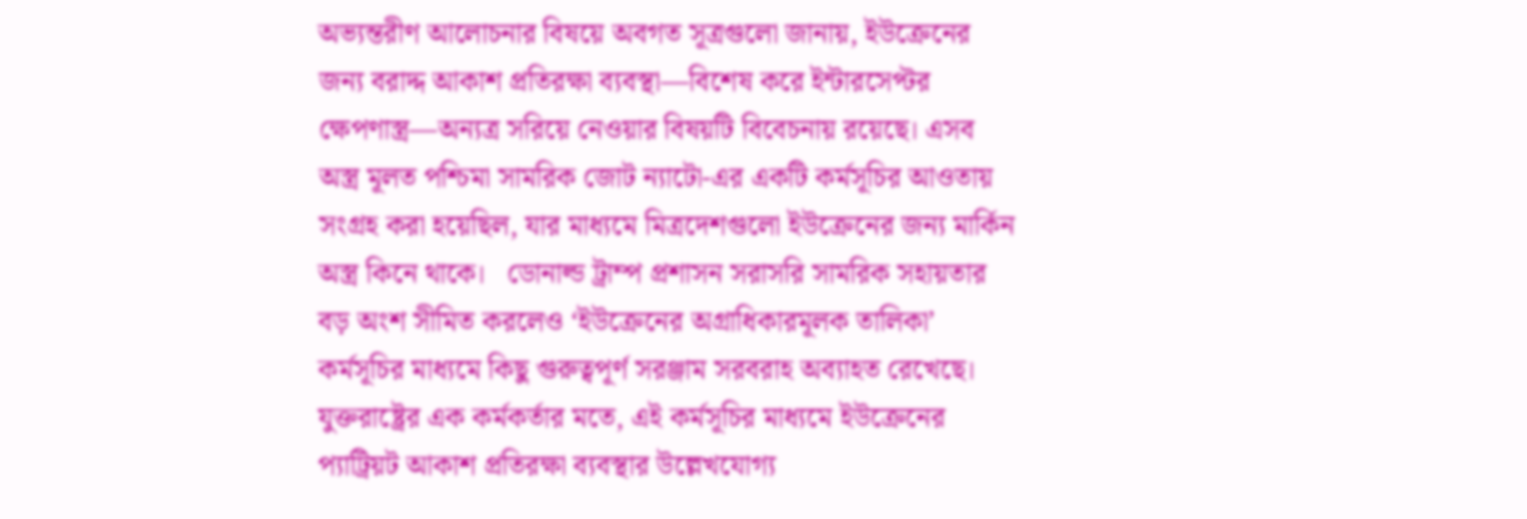অভ্যন্তরীণ আলোচনার বিষয়ে অবগত সূত্রগুলো জানায়, ইউক্রেনের জন্য বরাদ্দ আকাশ প্রতিরক্ষা ব্যবস্থা—বিশেষ করে ইন্টারসেপ্টর ক্ষেপণাস্ত্র—অন্যত্র সরিয়ে নেওয়ার বিষয়টি বিবেচনায় রয়েছে। এসব অস্ত্র মূলত পশ্চিমা সামরিক জোট ন্যাটো-এর একটি কর্মসূচির আওতায় সংগ্রহ করা হয়েছিল, যার মাধ্যমে মিত্রদেশগুলো ইউক্রেনের জন্য মার্কিন অস্ত্র কিনে থাকে।   ডোনাল্ড ট্রাম্প প্রশাসন সরাসরি সামরিক সহায়তার বড় অংশ সীমিত করলেও ‘ইউক্রেনের অগ্রাধিকারমূলক তালিকা’ কর্মসূচির মাধ্যমে কিছু গুরুত্বপূর্ণ সরঞ্জাম সরবরাহ অব্যাহত রেখেছে। যুক্তরাষ্ট্রের এক কর্মকর্তার মতে, এই কর্মসূচির মাধ্যমে ইউক্রেনের প্যাট্রিয়ট আকাশ প্রতিরক্ষা ব্যবস্থার উল্লেখযোগ্য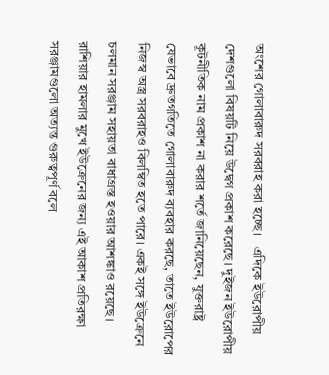অংশের গোলাবারুদ সরবরাহ করা হচ্ছে।   এদিকে ইউরোপীয় দেশগুলো বিষয়টি নিয়ে উদ্বেগ প্রকাশ করেছে। দুইজন ইউরোপীয় কূটনীতিক নাম প্রকাশ না করার শর্তে জানিয়েছেন, যুক্তরাষ্ট্র যেভাবে দ্রুতগতিতে গোলাবারুদ ব্যবহার করছে, তাতে ইউরোপের নিজস্ব অস্ত্র সরবরাহও বিলম্বিত হতে পারে। একই সঙ্গে ইউক্রেনে চলমান সরঞ্জাম সহায়তা বাধাগ্রস্ত হওয়ার আশঙ্কাও রয়েছে।   রাশিয়ার হামলার মুখে ইউক্রেনের জন্য এই আকাশ প্রতিরক্ষা সরঞ্জামগুলো অত্যন্ত গুরুত্বপূর্ণ বলে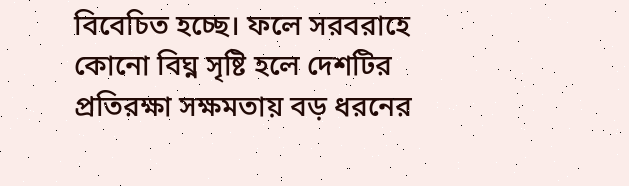বিবেচিত হচ্ছে। ফলে সরবরাহে কোনো বিঘ্ন সৃষ্টি হলে দেশটির প্রতিরক্ষা সক্ষমতায় বড় ধরনের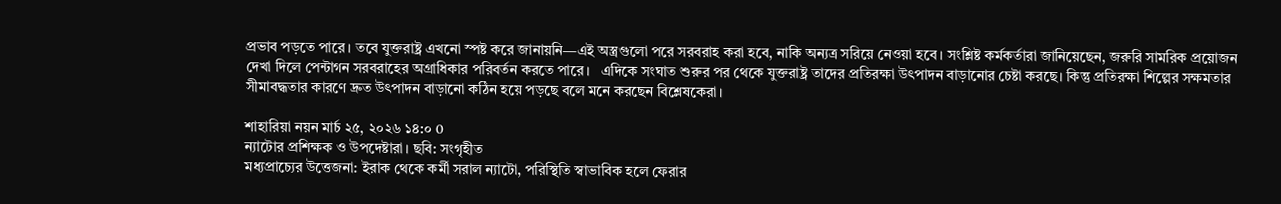প্রভাব পড়তে পারে। তবে যুক্তরাষ্ট্র এখনো স্পষ্ট করে জানায়নি—এই অস্ত্রগুলো পরে সরবরাহ করা হবে, নাকি অন্যত্র সরিয়ে নেওয়া হবে। সংশ্লিষ্ট কর্মকর্তারা জানিয়েছেন, জরুরি সামরিক প্রয়োজন দেখা দিলে পেন্টাগন সরবরাহের অগ্রাধিকার পরিবর্তন করতে পারে।   এদিকে সংঘাত শুরুর পর থেকে যুক্তরাষ্ট্র তাদের প্রতিরক্ষা উৎপাদন বাড়ানোর চেষ্টা করছে। কিন্তু প্রতিরক্ষা শিল্পের সক্ষমতার সীমাবদ্ধতার কারণে দ্রুত উৎপাদন বাড়ানো কঠিন হয়ে পড়ছে বলে মনে করছেন বিশ্লেষকেরা।

শাহারিয়া নয়ন মার্চ ২৫, ২০২৬ ১৪:০ 0
ন্যাটোর প্রশিক্ষক ও উপদেষ্টারা। ছবি: সংগৃহীত
মধ্যপ্রাচ্যের উত্তেজনা: ইরাক থেকে কর্মী সরাল ন্যাটো, পরিস্থিতি স্বাভাবিক হলে ফেরার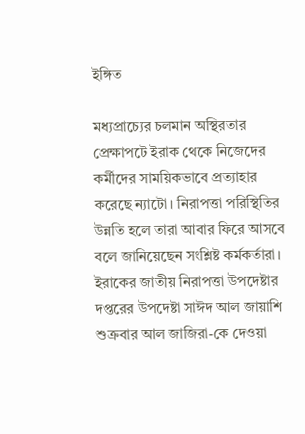ইঙ্গিত

মধ্যপ্রাচ্যের চলমান অস্থিরতার প্রেক্ষাপটে ইরাক থেকে নিজেদের কর্মীদের সাময়িকভাবে প্রত্যাহার করেছে ন্যাটো। নিরাপত্তা পরিস্থিতির উন্নতি হলে তারা আবার ফিরে আসবে বলে জানিয়েছেন সংশ্লিষ্ট কর্মকর্তারা।   ইরাকের জাতীয় নিরাপত্তা উপদেষ্টার দপ্তরের উপদেষ্টা সাঈদ আল জায়াশি শুক্রবার আল জাজিরা-কে দেওয়া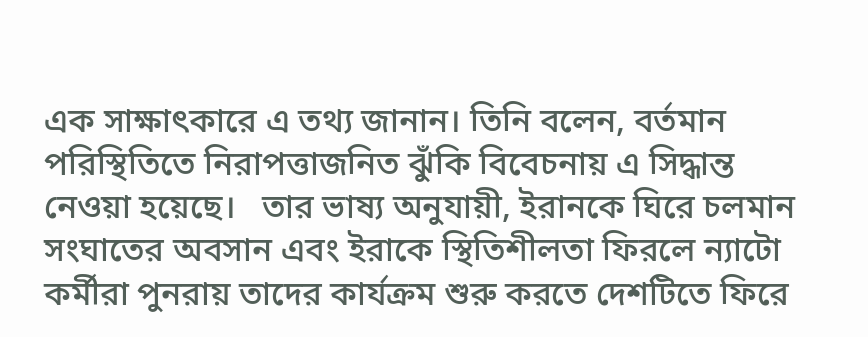এক সাক্ষাৎকারে এ তথ্য জানান। তিনি বলেন, বর্তমান পরিস্থিতিতে নিরাপত্তাজনিত ঝুঁকি বিবেচনায় এ সিদ্ধান্ত নেওয়া হয়েছে।   তার ভাষ্য অনুযায়ী, ইরানকে ঘিরে চলমান সংঘাতের অবসান এবং ইরাকে স্থিতিশীলতা ফিরলে ন্যাটো কর্মীরা পুনরায় তাদের কার্যক্রম শুরু করতে দেশটিতে ফিরে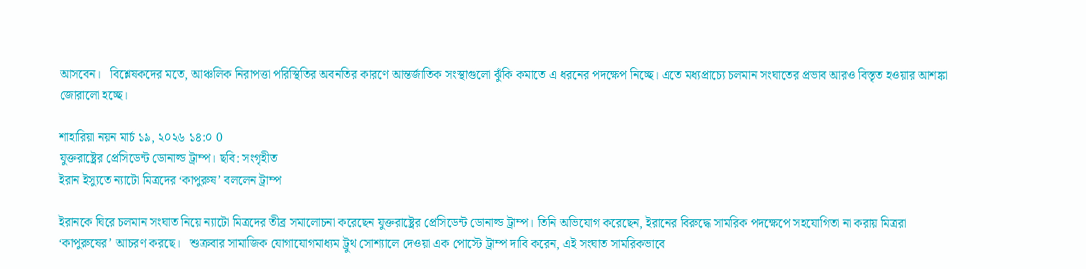আসবেন।   বিশ্লেষকদের মতে, আঞ্চলিক নিরাপত্তা পরিস্থিতির অবনতির কারণে আন্তর্জাতিক সংস্থাগুলো ঝুঁকি কমাতে এ ধরনের পদক্ষেপ নিচ্ছে। এতে মধ্যপ্রাচ্যে চলমান সংঘাতের প্রভাব আরও বিস্তৃত হওয়ার আশঙ্কা জোরালো হচ্ছে।

শাহারিয়া নয়ন মার্চ ১৯, ২০২৬ ১৪:০ 0
যুক্তরাষ্ট্রের প্রেসিডেন্ট ডোনাল্ড ট্রাম্প। ছবি: সংগৃহীত
ইরান ইস্যুতে ন্যাটো মিত্রদের ‘কাপুরুষ’ বললেন ট্রাম্প

ইরানকে ঘিরে চলমান সংঘাত নিয়ে ন্যাটো মিত্রদের তীব্র সমালোচনা করেছেন যুক্তরাষ্ট্রের প্রেসিডেন্ট ডোনাল্ড ট্রাম্প। তিনি অভিযোগ করেছেন, ইরানের বিরুদ্ধে সামরিক পদক্ষেপে সহযোগিতা না করায় মিত্ররা ‘কাপুরুষের’ আচরণ করছে।   শুক্রবার সামাজিক যোগাযোগমাধ্যম ট্রুথ সোশ্যালে দেওয়া এক পোস্টে ট্রাম্প দাবি করেন, এই সংঘাত সামরিকভাবে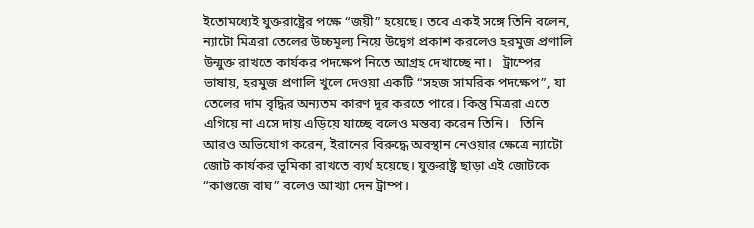ইতোমধ্যেই যুক্তরাষ্ট্রের পক্ষে “জয়ী” হয়েছে। তবে একই সঙ্গে তিনি বলেন, ন্যাটো মিত্ররা তেলের উচ্চমূল্য নিয়ে উদ্বেগ প্রকাশ করলেও হরমুজ প্রণালি উন্মুক্ত রাখতে কার্যকর পদক্ষেপ নিতে আগ্রহ দেখাচ্ছে না।   ট্রাম্পের ভাষায়, হরমুজ প্রণালি খুলে দেওয়া একটি “সহজ সামরিক পদক্ষেপ”, যা তেলের দাম বৃদ্ধির অন্যতম কারণ দূর করতে পারে। কিন্তু মিত্ররা এতে এগিয়ে না এসে দায় এড়িয়ে যাচ্ছে বলেও মন্তব্য করেন তিনি।   তিনি আরও অভিযোগ করেন, ইরানের বিরুদ্ধে অবস্থান নেওয়ার ক্ষেত্রে ন্যাটো জোট কার্যকর ভূমিকা রাখতে ব্যর্থ হয়েছে। যুক্তরাষ্ট্র ছাড়া এই জোটকে “কাগুজে বাঘ” বলেও আখ্যা দেন ট্রাম্প।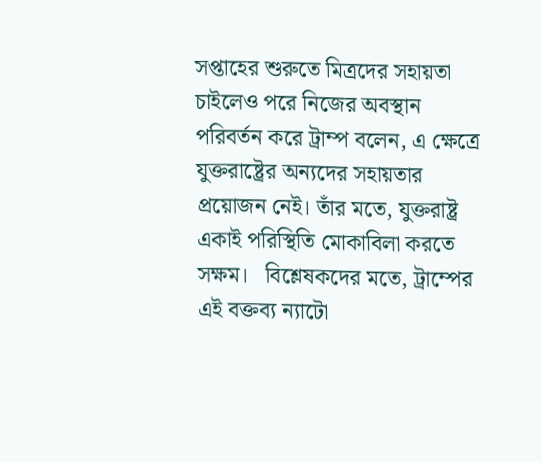সপ্তাহের শুরুতে মিত্রদের সহায়তা চাইলেও পরে নিজের অবস্থান পরিবর্তন করে ট্রাম্প বলেন, এ ক্ষেত্রে যুক্তরাষ্ট্রের অন্যদের সহায়তার প্রয়োজন নেই। তাঁর মতে, যুক্তরাষ্ট্র একাই পরিস্থিতি মোকাবিলা করতে সক্ষম।   বিশ্লেষকদের মতে, ট্রাম্পের এই বক্তব্য ন্যাটো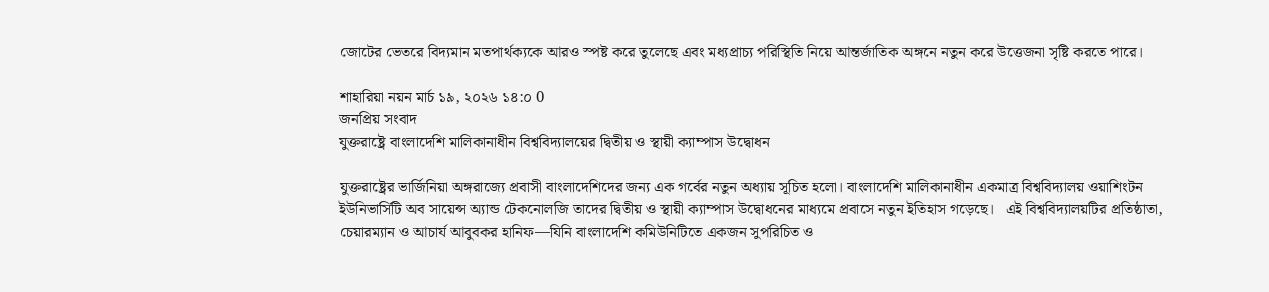জোটের ভেতরে বিদ্যমান মতপার্থক্যকে আরও স্পষ্ট করে তুলেছে এবং মধ্যপ্রাচ্য পরিস্থিতি নিয়ে আন্তর্জাতিক অঙ্গনে নতুন করে উত্তেজনা সৃষ্টি করতে পারে।

শাহারিয়া নয়ন মার্চ ১৯, ২০২৬ ১৪:০ 0
জনপ্রিয় সংবাদ
যুক্তরাষ্ট্রে বাংলাদেশি মালিকানাধীন বিশ্ববিদ্যালয়ের দ্বিতীয় ও স্থায়ী ক্যাম্পাস উদ্বোধন

যুক্তরাষ্ট্রের ভার্জিনিয়া অঙ্গরাজ্যে প্রবাসী বাংলাদেশিদের জন্য এক গর্বের নতুন অধ্যায় সূচিত হলো। বাংলাদেশি মালিকানাধীন একমাত্র বিশ্ববিদ্যালয় ওয়াশিংটন ইউনিভার্সিটি অব সায়েন্স অ্যান্ড টেকনোলজি তাদের দ্বিতীয় ও স্থায়ী ক্যাম্পাস উদ্বোধনের মাধ্যমে প্রবাসে নতুন ইতিহাস গড়েছে।   এই বিশ্ববিদ্যালয়টির প্রতিষ্ঠাতা, চেয়ারম্যান ও আচার্য আবুবকর হানিফ—যিনি বাংলাদেশি কমিউনিটিতে একজন সুপরিচিত ও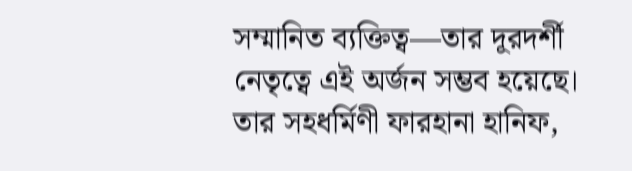সম্মানিত ব্যক্তিত্ব—তার দূরদর্শী নেতৃত্বে এই অর্জন সম্ভব হয়েছে। তার সহধর্মিণী ফারহানা হানিফ,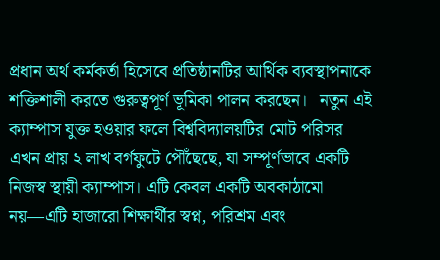প্রধান অর্থ কর্মকর্তা হিসেবে প্রতিষ্ঠানটির আর্থিক ব্যবস্থাপনাকে শক্তিশালী করতে গুরুত্বপূর্ণ ভূমিকা পালন করছেন।   নতুন এই ক্যাম্পাস যুক্ত হওয়ার ফলে বিশ্ববিদ্যালয়টির মোট পরিসর এখন প্রায় ২ লাখ বর্গফুটে পৌঁছেছে, যা সম্পূর্ণভাবে একটি নিজস্ব স্থায়ী ক্যাম্পাস। এটি কেবল একটি অবকাঠামো নয়—এটি হাজারো শিক্ষার্থীর স্বপ্ন, পরিশ্রম এবং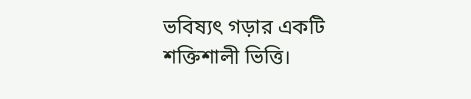ভবিষ্যৎ গড়ার একটি শক্তিশালী ভিত্তি।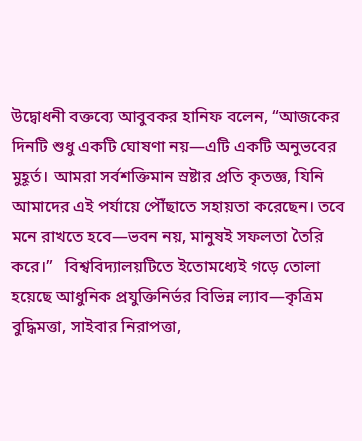উদ্বোধনী বক্তব্যে আবুবকর হানিফ বলেন, “আজকের দিনটি শুধু একটি ঘোষণা নয়—এটি একটি অনুভবের মুহূর্ত। আমরা সর্বশক্তিমান স্রষ্টার প্রতি কৃতজ্ঞ, যিনি আমাদের এই পর্যায়ে পৌঁছাতে সহায়তা করেছেন। তবে মনে রাখতে হবে—ভবন নয়, মানুষই সফলতা তৈরি করে।”   বিশ্ববিদ্যালয়টিতে ইতোমধ্যেই গড়ে তোলা হয়েছে আধুনিক প্রযুক্তিনির্ভর বিভিন্ন ল্যাব—কৃত্রিম বুদ্ধিমত্তা, সাইবার নিরাপত্তা,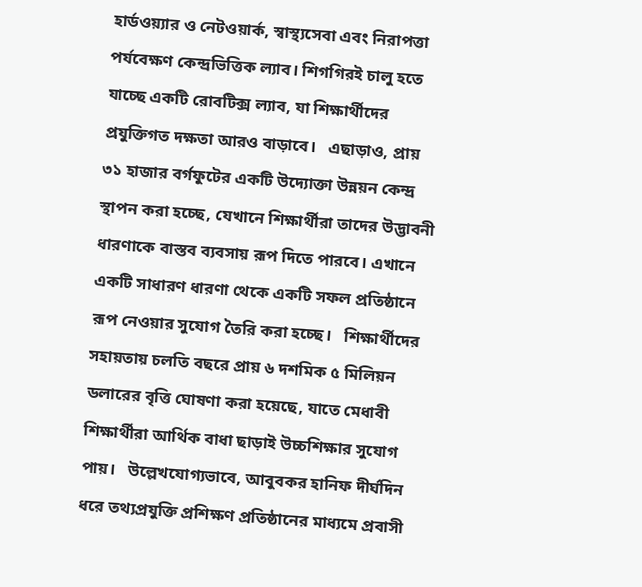হার্ডওয়্যার ও নেটওয়ার্ক, স্বাস্থ্যসেবা এবং নিরাপত্তা পর্যবেক্ষণ কেন্দ্রভিত্তিক ল্যাব। শিগগিরই চালু হতে যাচ্ছে একটি রোবটিক্স ল্যাব, যা শিক্ষার্থীদের প্রযুক্তিগত দক্ষতা আরও বাড়াবে।   এছাড়াও, প্রায় ৩১ হাজার বর্গফুটের একটি উদ্যোক্তা উন্নয়ন কেন্দ্র স্থাপন করা হচ্ছে, যেখানে শিক্ষার্থীরা তাদের উদ্ভাবনী ধারণাকে বাস্তব ব্যবসায় রূপ দিতে পারবে। এখানে একটি সাধারণ ধারণা থেকে একটি সফল প্রতিষ্ঠানে রূপ নেওয়ার সুযোগ তৈরি করা হচ্ছে।   শিক্ষার্থীদের সহায়তায় চলতি বছরে প্রায় ৬ দশমিক ৫ মিলিয়ন ডলারের বৃত্তি ঘোষণা করা হয়েছে, যাতে মেধাবী শিক্ষার্থীরা আর্থিক বাধা ছাড়াই উচ্চশিক্ষার সুযোগ পায়।   উল্লেখযোগ্যভাবে, আবুবকর হানিফ দীর্ঘদিন ধরে তথ্যপ্রযুক্তি প্রশিক্ষণ প্রতিষ্ঠানের মাধ্যমে প্রবাসী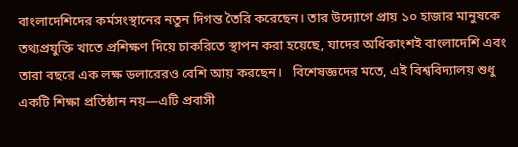বাংলাদেশিদের কর্মসংস্থানের নতুন দিগন্ত তৈরি করেছেন। তার উদ্যোগে প্রায় ১০ হাজার মানুষকে তথ্যপ্রযুক্তি খাতে প্রশিক্ষণ দিয়ে চাকরিতে স্থাপন করা হয়েছে, যাদের অধিকাংশই বাংলাদেশি এবং তারা বছরে এক লক্ষ ডলারেরও বেশি আয় করছেন।   বিশেষজ্ঞদের মতে, এই বিশ্ববিদ্যালয় শুধু একটি শিক্ষা প্রতিষ্ঠান নয়—এটি প্রবাসী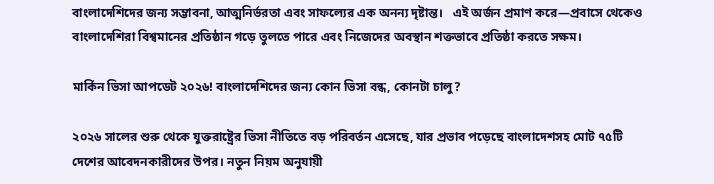বাংলাদেশিদের জন্য সম্ভাবনা, আত্মনির্ভরতা এবং সাফল্যের এক অনন্য দৃষ্টান্ত।   এই অর্জন প্রমাণ করে—প্রবাসে থেকেও বাংলাদেশিরা বিশ্বমানের প্রতিষ্ঠান গড়ে তুলতে পারে এবং নিজেদের অবস্থান শক্তভাবে প্রতিষ্ঠা করতে সক্ষম।

মার্কিন ভিসা আপডেট ২০২৬! বাংলাদেশিদের জন্য কোন ভিসা বন্ধ, কোনটা চালু?

২০২৬ সালের শুরু থেকে যুক্তরাষ্ট্রের ভিসা নীতিতে বড় পরিবর্তন এসেছে, যার প্রভাব পড়েছে বাংলাদেশসহ মোট ৭৫টি দেশের আবেদনকারীদের উপর। নতুন নিয়ম অনুযায়ী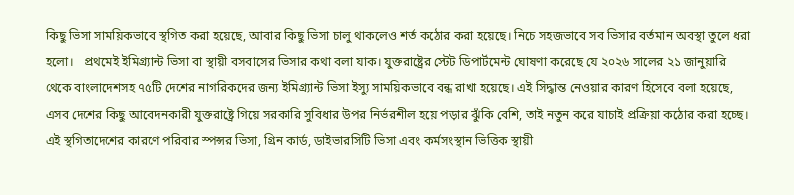কিছু ভিসা সাময়িকভাবে স্থগিত করা হয়েছে, আবার কিছু ভিসা চালু থাকলেও শর্ত কঠোর করা হয়েছে। নিচে সহজভাবে সব ভিসার বর্তমান অবস্থা তুলে ধরা হলো।   প্রথমেই ইমিগ্র্যান্ট ভিসা বা স্থায়ী বসবাসের ভিসার কথা বলা যাক। যুক্তরাষ্ট্রের স্টেট ডিপার্টমেন্ট ঘোষণা করেছে যে ২০২৬ সালের ২১ জানুয়ারি থেকে বাংলাদেশসহ ৭৫টি দেশের নাগরিকদের জন্য ইমিগ্র্যান্ট ভিসা ইস্যু সাময়িকভাবে বন্ধ রাখা হয়েছে। এই সিদ্ধান্ত নেওয়ার কারণ হিসেবে বলা হয়েছে, এসব দেশের কিছু আবেদনকারী যুক্তরাষ্ট্রে গিয়ে সরকারি সুবিধার উপর নির্ভরশীল হয়ে পড়ার ঝুঁকি বেশি, তাই নতুন করে যাচাই প্রক্রিয়া কঠোর করা হচ্ছে।   এই স্থগিতাদেশের কারণে পরিবার স্পন্সর ভিসা, গ্রিন কার্ড, ডাইভারসিটি ভিসা এবং কর্মসংস্থান ভিত্তিক স্থায়ী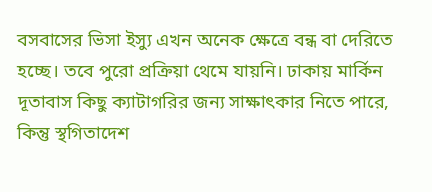বসবাসের ভিসা ইস্যু এখন অনেক ক্ষেত্রে বন্ধ বা দেরিতে হচ্ছে। তবে পুরো প্রক্রিয়া থেমে যায়নি। ঢাকায় মার্কিন দূতাবাস কিছু ক্যাটাগরির জন্য সাক্ষাৎকার নিতে পারে, কিন্তু স্থগিতাদেশ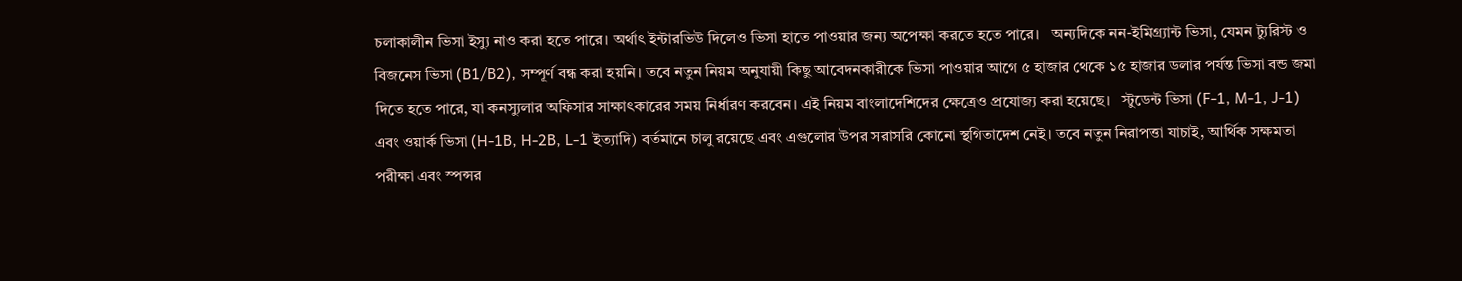চলাকালীন ভিসা ইস্যু নাও করা হতে পারে। অর্থাৎ ইন্টারভিউ দিলেও ভিসা হাতে পাওয়ার জন্য অপেক্ষা করতে হতে পারে।   অন্যদিকে নন-ইমিগ্র্যান্ট ভিসা, যেমন ট্যুরিস্ট ও বিজনেস ভিসা (B1/B2), সম্পূর্ণ বন্ধ করা হয়নি। তবে নতুন নিয়ম অনুযায়ী কিছু আবেদনকারীকে ভিসা পাওয়ার আগে ৫ হাজার থেকে ১৫ হাজার ডলার পর্যন্ত ভিসা বন্ড জমা দিতে হতে পারে, যা কনস্যুলার অফিসার সাক্ষাৎকারের সময় নির্ধারণ করবেন। এই নিয়ম বাংলাদেশিদের ক্ষেত্রেও প্রযোজ্য করা হয়েছে।   স্টুডেন্ট ভিসা (F-1, M-1, J-1) এবং ওয়ার্ক ভিসা (H-1B, H-2B, L-1 ইত্যাদি) বর্তমানে চালু রয়েছে এবং এগুলোর উপর সরাসরি কোনো স্থগিতাদেশ নেই। তবে নতুন নিরাপত্তা যাচাই, আর্থিক সক্ষমতা পরীক্ষা এবং স্পন্সর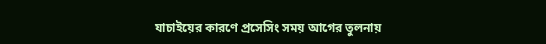যাচাইয়ের কারণে প্রসেসিং সময় আগের তুলনায়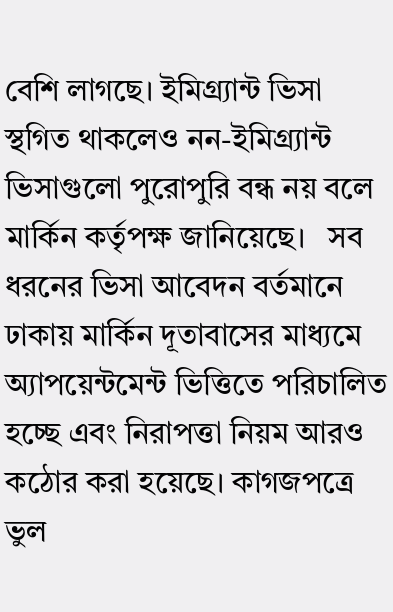বেশি লাগছে। ইমিগ্র্যান্ট ভিসা স্থগিত থাকলেও নন-ইমিগ্র্যান্ট ভিসাগুলো পুরোপুরি বন্ধ নয় বলে মার্কিন কর্তৃপক্ষ জানিয়েছে।   সব ধরনের ভিসা আবেদন বর্তমানে ঢাকায় মার্কিন দূতাবাসের মাধ্যমে অ্যাপয়েন্টমেন্ট ভিত্তিতে পরিচালিত হচ্ছে এবং নিরাপত্তা নিয়ম আরও কঠোর করা হয়েছে। কাগজপত্রে ভুল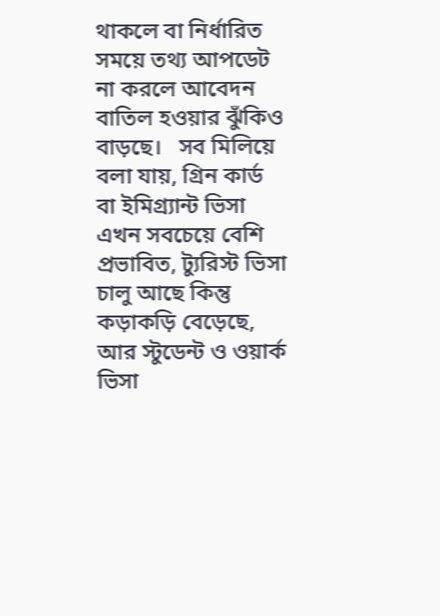থাকলে বা নির্ধারিত সময়ে তথ্য আপডেট না করলে আবেদন বাতিল হওয়ার ঝুঁকিও বাড়ছে।   সব মিলিয়ে বলা যায়, গ্রিন কার্ড বা ইমিগ্র্যান্ট ভিসা এখন সবচেয়ে বেশি প্রভাবিত, ট্যুরিস্ট ভিসা চালু আছে কিন্তু কড়াকড়ি বেড়েছে, আর স্টুডেন্ট ও ওয়ার্ক ভিসা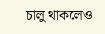চালু থাকলেও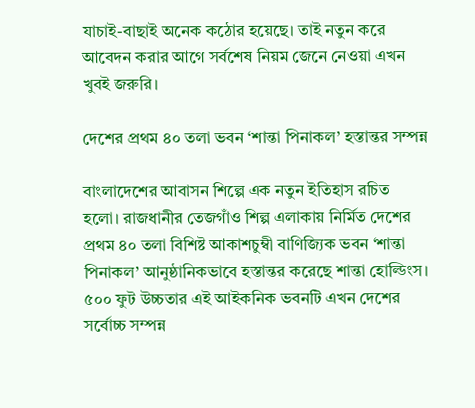যাচাই-বাছাই অনেক কঠোর হয়েছে। তাই নতুন করে আবেদন করার আগে সর্বশেষ নিয়ম জেনে নেওয়া এখন খুবই জরুরি।

দেশের প্রথম ৪০ তলা ভবন ‘শান্তা পিনাকল’ হস্তান্তর সম্পন্ন

বাংলাদেশের আবাসন শিল্পে এক নতুন ইতিহাস রচিত হলো। রাজধানীর তেজগাঁও শিল্প এলাকায় নির্মিত দেশের প্রথম ৪০ তলা বিশিষ্ট আকাশচুম্বী বাণিজ্যিক ভবন ‘শান্তা পিনাকল’ আনুষ্ঠানিকভাবে হস্তান্তর করেছে শান্তা হোল্ডিংস। ৫০০ ফুট উচ্চতার এই আইকনিক ভবনটি এখন দেশের সর্বোচ্চ সম্পন্ন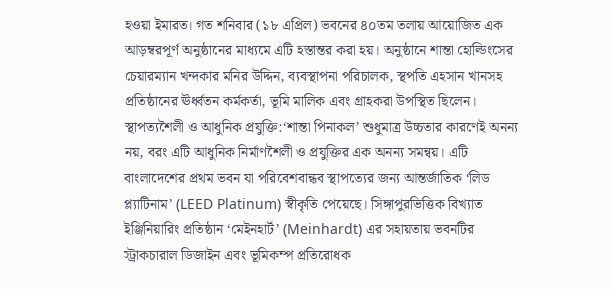হওয়া ইমারত। গত শনিবার (১৮ এপ্রিল) ভবনের ৪০তম তলায় আয়োজিত এক আড়ম্বরপূর্ণ অনুষ্ঠানের মাধ্যমে এটি হস্তান্তর করা হয়। অনুষ্ঠানে শান্তা হোল্ডিংসের চেয়ারম্যান খন্দকার মনির উদ্দিন, ব্যবস্থাপনা পরিচালক, স্থপতি এহসান খানসহ প্রতিষ্ঠানের ঊর্ধ্বতন কর্মকর্তা, ভূমি মালিক এবং গ্রাহকরা উপস্থিত ছিলেন। স্থাপত্যশৈলী ও আধুনিক প্রযুক্তি:‘শান্তা পিনাকল’ শুধুমাত্র উচ্চতার কারণেই অনন্য নয়, বরং এটি আধুনিক নির্মাণশৈলী ও প্রযুক্তির এক অনন্য সমন্বয়। এটি বাংলাদেশের প্রথম ভবন যা পরিবেশবান্ধব স্থাপত্যের জন্য আন্তর্জাতিক ‘লিড প্ল্যাটিনাম’ (LEED Platinum) স্বীকৃতি পেয়েছে। সিঙ্গাপুরভিত্তিক বিখ্যাত ইঞ্জিনিয়ারিং প্রতিষ্ঠান ‘মেইনহার্ট’ (Meinhardt) এর সহায়তায় ভবনটির স্ট্রাকচারাল ডিজাইন এবং ভূমিকম্প প্রতিরোধক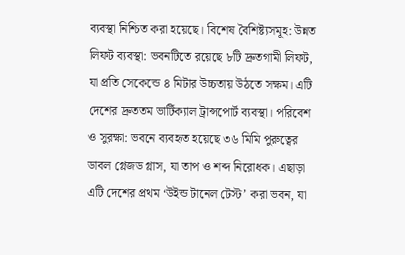ব্যবস্থা নিশ্চিত করা হয়েছে। বিশেষ বৈশিষ্ট্যসমূহ: উন্নত লিফট ব্যবস্থা: ভবনটিতে রয়েছে ৮টি দ্রুতগামী লিফট, যা প্রতি সেকেন্ডে ৪ মিটার উচ্চতায় উঠতে সক্ষম। এটি দেশের দ্রুততম ভার্টিক্যাল ট্রান্সপোর্ট ব্যবস্থা। পরিবেশ ও সুরক্ষা: ভবনে ব্যবহৃত হয়েছে ৩৬ মিমি পুরুত্বের ডাবল গ্লেজড গ্লাস, যা তাপ ও শব্দ নিরোধক। এছাড়া এটি দেশের প্রথম ‘উইন্ড টানেল টেস্ট’ করা ভবন, যা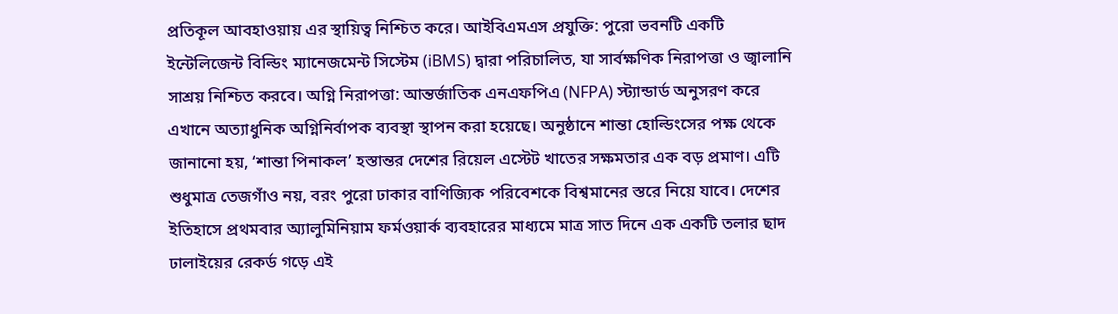প্রতিকূল আবহাওয়ায় এর স্থায়িত্ব নিশ্চিত করে। আইবিএমএস প্রযুক্তি: পুরো ভবনটি একটি ইন্টেলিজেন্ট বিল্ডিং ম্যানেজমেন্ট সিস্টেম (iBMS) দ্বারা পরিচালিত, যা সার্বক্ষণিক নিরাপত্তা ও জ্বালানি সাশ্রয় নিশ্চিত করবে। অগ্নি নিরাপত্তা: আন্তর্জাতিক এনএফপিএ (NFPA) স্ট্যান্ডার্ড অনুসরণ করে এখানে অত্যাধুনিক অগ্নিনির্বাপক ব্যবস্থা স্থাপন করা হয়েছে। অনুষ্ঠানে শান্তা হোল্ডিংসের পক্ষ থেকে জানানো হয়, ‘শান্তা পিনাকল’ হস্তান্তর দেশের রিয়েল এস্টেট খাতের সক্ষমতার এক বড় প্রমাণ। এটি শুধুমাত্র তেজগাঁও নয়, বরং পুরো ঢাকার বাণিজ্যিক পরিবেশকে বিশ্বমানের স্তরে নিয়ে যাবে। দেশের ইতিহাসে প্রথমবার অ্যালুমিনিয়াম ফর্মওয়ার্ক ব্যবহারের মাধ্যমে মাত্র সাত দিনে এক একটি তলার ছাদ ঢালাইয়ের রেকর্ড গড়ে এই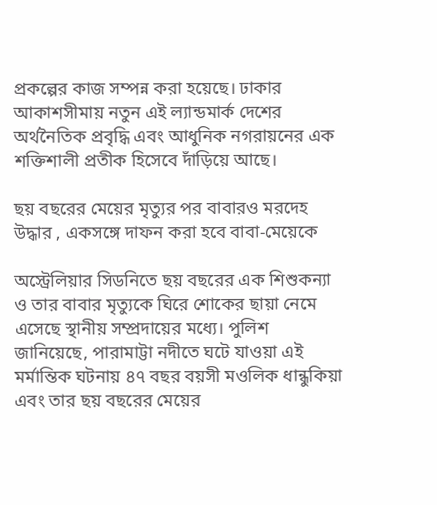প্রকল্পের কাজ সম্পন্ন করা হয়েছে। ঢাকার আকাশসীমায় নতুন এই ল্যান্ডমার্ক দেশের অর্থনৈতিক প্রবৃদ্ধি এবং আধুনিক নগরায়নের এক শক্তিশালী প্রতীক হিসেবে দাঁড়িয়ে আছে।

ছয় বছরের মেয়ের মৃত্যুর পর বাবারও মরদেহ উদ্ধার , একসঙ্গে দাফন করা হবে বাবা-মেয়েকে

অস্ট্রেলিয়ার সিডনিতে ছয় বছরের এক শিশুকন্যা ও তার বাবার মৃত্যুকে ঘিরে শোকের ছায়া নেমে এসেছে স্থানীয় সম্প্রদায়ের মধ্যে। পুলিশ জানিয়েছে, পারামাট্টা নদীতে ঘটে যাওয়া এই মর্মান্তিক ঘটনায় ৪৭ বছর বয়সী মওলিক ধান্ধুকিয়া এবং তার ছয় বছরের মেয়ের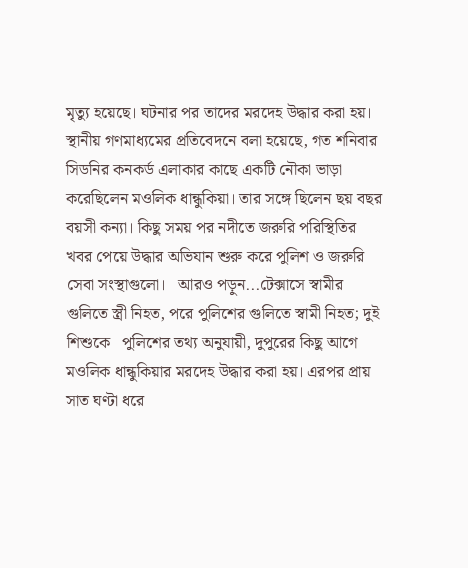মৃত্যু হয়েছে। ঘটনার পর তাদের মরদেহ উদ্ধার করা হয়।   স্থানীয় গণমাধ্যমের প্রতিবেদনে বলা হয়েছে, গত শনিবার সিডনির কনকর্ড এলাকার কাছে একটি নৌকা ভাড়া করেছিলেন মওলিক ধান্ধুকিয়া। তার সঙ্গে ছিলেন ছয় বছর বয়সী কন্যা। কিছু সময় পর নদীতে জরুরি পরিস্থিতির খবর পেয়ে উদ্ধার অভিযান শুরু করে পুলিশ ও জরুরি সেবা সংস্থাগুলো।   আরও পড়ুন...টেক্সাসে স্বামীর গুলিতে স্ত্রী নিহত, পরে পুলিশের গুলিতে স্বামী নিহত; দুই শিশুকে   পুলিশের তথ্য অনুযায়ী, দুপুরের কিছু আগে মওলিক ধান্ধুকিয়ার মরদেহ উদ্ধার করা হয়। এরপর প্রায় সাত ঘণ্টা ধরে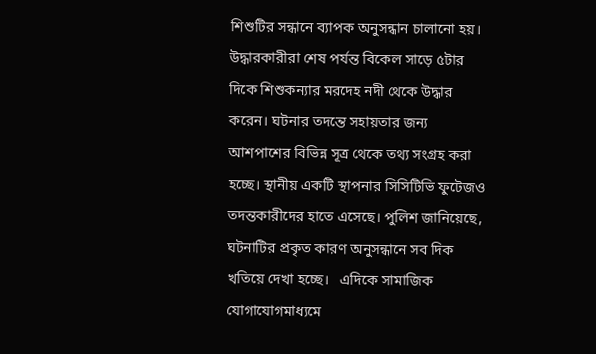শিশুটির সন্ধানে ব্যাপক অনুসন্ধান চালানো হয়। উদ্ধারকারীরা শেষ পর্যন্ত বিকেল সাড়ে ৫টার দিকে শিশুকন্যার মরদেহ নদী থেকে উদ্ধার করেন। ঘটনার তদন্তে সহায়তার জন্য আশপাশের বিভিন্ন সূত্র থেকে তথ্য সংগ্রহ করা হচ্ছে। স্থানীয় একটি স্থাপনার সিসিটিভি ফুটেজও তদন্তকারীদের হাতে এসেছে। পুলিশ জানিয়েছে, ঘটনাটির প্রকৃত কারণ অনুসন্ধানে সব দিক খতিয়ে দেখা হচ্ছে।   এদিকে সামাজিক যোগাযোগমাধ্যমে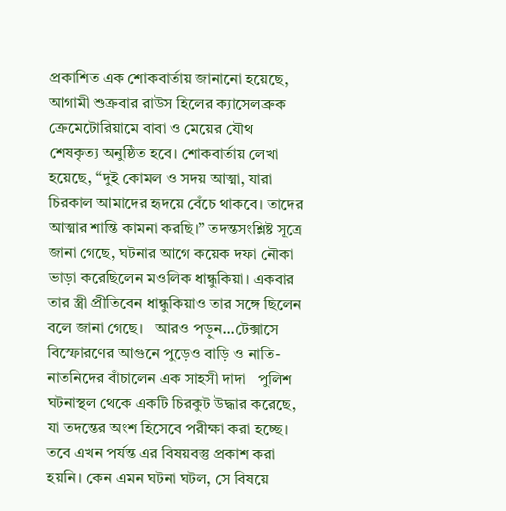প্রকাশিত এক শোকবার্তায় জানানো হয়েছে, আগামী শুক্রবার রাউস হিলের ক্যাসেলব্রুক ক্রেমেটোরিয়ামে বাবা ও মেয়ের যৌথ শেষকৃত্য অনুষ্ঠিত হবে। শোকবার্তায় লেখা হয়েছে, “দুই কোমল ও সদয় আত্মা, যারা চিরকাল আমাদের হৃদয়ে বেঁচে থাকবে। তাদের আত্মার শান্তি কামনা করছি।” তদন্তসংশ্লিষ্ট সূত্রে জানা গেছে, ঘটনার আগে কয়েক দফা নৌকা ভাড়া করেছিলেন মওলিক ধান্ধুকিয়া। একবার তার স্ত্রী প্রীতিবেন ধান্ধুকিয়াও তার সঙ্গে ছিলেন বলে জানা গেছে।   আরও পড়ুন...টেক্সাসে বিস্ফোরণের আগুনে পুড়েও বাড়ি ও নাতি-নাতনিদের বাঁচালেন এক সাহসী দাদা   পুলিশ ঘটনাস্থল থেকে একটি চিরকুট উদ্ধার করেছে, যা তদন্তের অংশ হিসেবে পরীক্ষা করা হচ্ছে। তবে এখন পর্যন্ত এর বিষয়বস্তু প্রকাশ করা হয়নি। কেন এমন ঘটনা ঘটল, সে বিষয়ে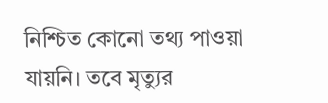নিশ্চিত কোনো তথ্য পাওয়া যায়নি। তবে মৃত্যুর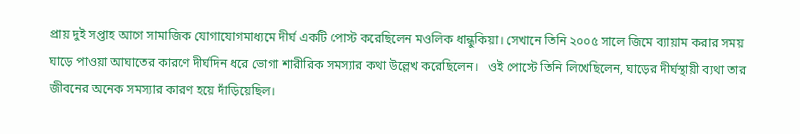প্রায় দুই সপ্তাহ আগে সামাজিক যোগাযোগমাধ্যমে দীর্ঘ একটি পোস্ট করেছিলেন মওলিক ধান্ধুকিয়া। সেখানে তিনি ২০০৫ সালে জিমে ব্যায়াম করার সময় ঘাড়ে পাওয়া আঘাতের কারণে দীর্ঘদিন ধরে ভোগা শারীরিক সমস্যার কথা উল্লেখ করেছিলেন।   ওই পোস্টে তিনি লিখেছিলেন, ঘাড়ের দীর্ঘস্থায়ী ব্যথা তার জীবনের অনেক সমস্যার কারণ হয়ে দাঁড়িয়েছিল।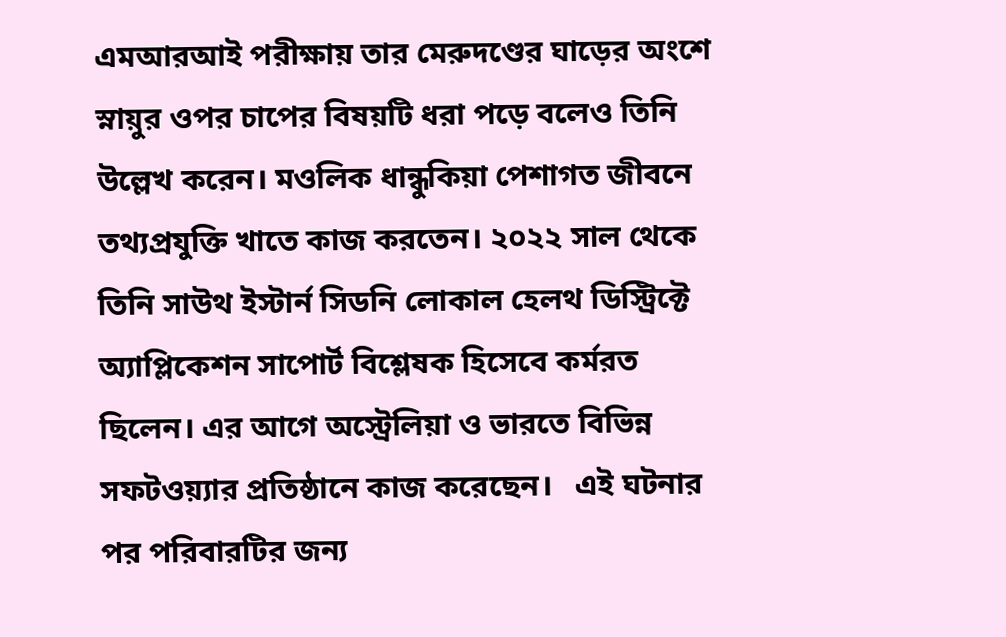এমআরআই পরীক্ষায় তার মেরুদণ্ডের ঘাড়ের অংশে স্নায়ুর ওপর চাপের বিষয়টি ধরা পড়ে বলেও তিনি উল্লেখ করেন। মওলিক ধান্ধুকিয়া পেশাগত জীবনে তথ্যপ্রযুক্তি খাতে কাজ করতেন। ২০২২ সাল থেকে তিনি সাউথ ইস্টার্ন সিডনি লোকাল হেলথ ডিস্ট্রিক্টে অ্যাপ্লিকেশন সাপোর্ট বিশ্লেষক হিসেবে কর্মরত ছিলেন। এর আগে অস্ট্রেলিয়া ও ভারতে বিভিন্ন সফটওয়্যার প্রতিষ্ঠানে কাজ করেছেন।   এই ঘটনার পর পরিবারটির জন্য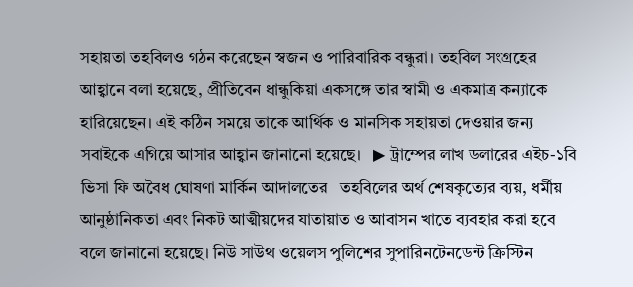সহায়তা তহবিলও গঠন করেছেন স্বজন ও পারিবারিক বন্ধুরা। তহবিল সংগ্রহের আহ্বানে বলা হয়েছে, প্রীতিবেন ধান্ধুকিয়া একসঙ্গে তার স্বামী ও একমাত্র কন্যাকে হারিয়েছেন। এই কঠিন সময়ে তাকে আর্থিক ও মানসিক সহায়তা দেওয়ার জন্য সবাইকে এগিয়ে আসার আহ্বান জানানো হয়েছে।   ▶ ট্রাম্পের লাখ ডলারের এইচ-১বি ভিসা ফি অবৈধ ঘোষণা মার্কিন আদালতের   তহবিলের অর্থ শেষকৃত্যের ব্যয়, ধর্মীয় আনুষ্ঠানিকতা এবং নিকট আত্মীয়দের যাতায়াত ও আবাসন খাতে ব্যবহার করা হবে বলে জানানো হয়েছে। নিউ সাউথ ওয়েলস পুলিশের সুপারিনটেনডেন্ট ক্রিস্টিন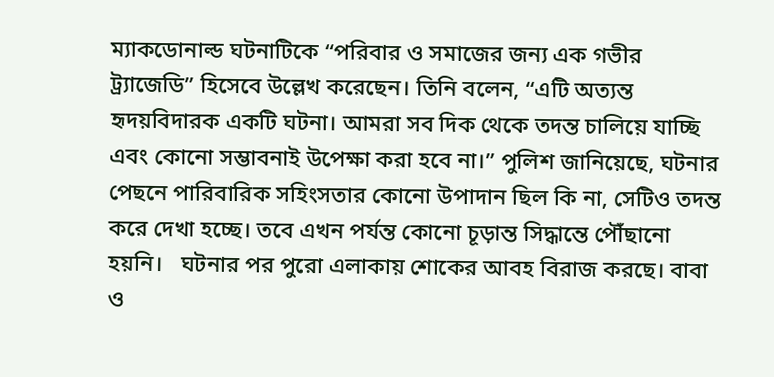ম্যাকডোনাল্ড ঘটনাটিকে “পরিবার ও সমাজের জন্য এক গভীর ট্র্যাজেডি” হিসেবে উল্লেখ করেছেন। তিনি বলেন, “এটি অত্যন্ত হৃদয়বিদারক একটি ঘটনা। আমরা সব দিক থেকে তদন্ত চালিয়ে যাচ্ছি এবং কোনো সম্ভাবনাই উপেক্ষা করা হবে না।” পুলিশ জানিয়েছে, ঘটনার পেছনে পারিবারিক সহিংসতার কোনো উপাদান ছিল কি না, সেটিও তদন্ত করে দেখা হচ্ছে। তবে এখন পর্যন্ত কোনো চূড়ান্ত সিদ্ধান্তে পৌঁছানো হয়নি।   ঘটনার পর পুরো এলাকায় শোকের আবহ বিরাজ করছে। বাবা ও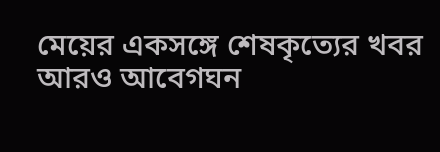মেয়ের একসঙ্গে শেষকৃত্যের খবর আরও আবেগঘন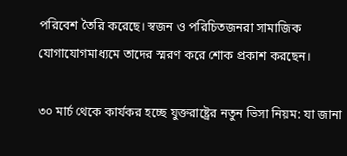পরিবেশ তৈরি করেছে। স্বজন ও পরিচিতজনরা সামাজিক যোগাযোগমাধ্যমে তাদের স্মরণ করে শোক প্রকাশ করছেন।

৩০ মার্চ থেকে কার্যকর হচ্ছে যুক্তরাষ্ট্রের নতুন ভিসা নিয়ম: যা জানা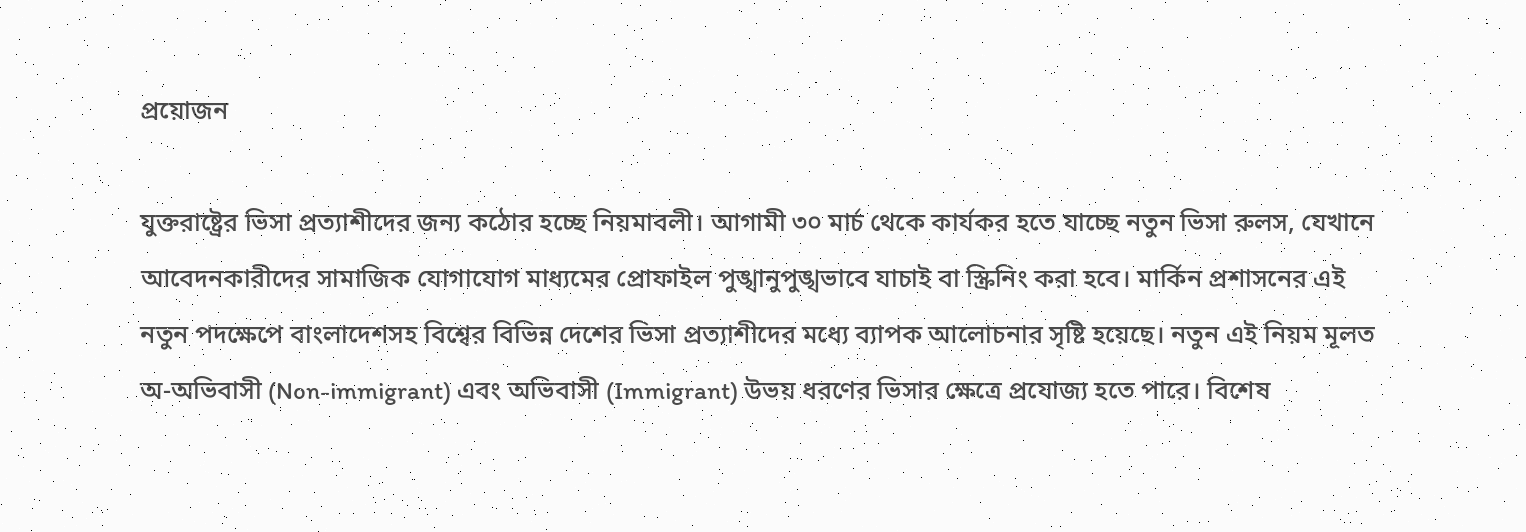প্রয়োজন

যুক্তরাষ্ট্রের ভিসা প্রত্যাশীদের জন্য কঠোর হচ্ছে নিয়মাবলী। আগামী ৩০ মার্চ থেকে কার্যকর হতে যাচ্ছে নতুন ভিসা রুলস, যেখানে আবেদনকারীদের সামাজিক যোগাযোগ মাধ্যমের প্রোফাইল পুঙ্খানুপুঙ্খভাবে যাচাই বা স্ক্রিনিং করা হবে। মার্কিন প্রশাসনের এই নতুন পদক্ষেপে বাংলাদেশসহ বিশ্বের বিভিন্ন দেশের ভিসা প্রত্যাশীদের মধ্যে ব্যাপক আলোচনার সৃষ্টি হয়েছে। নতুন এই নিয়ম মূলত অ-অভিবাসী (Non-immigrant) এবং অভিবাসী (Immigrant) উভয় ধরণের ভিসার ক্ষেত্রে প্রযোজ্য হতে পারে। বিশেষ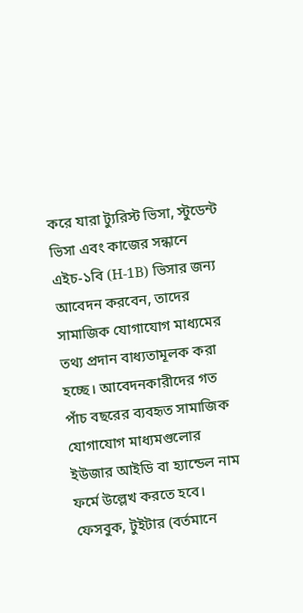করে যারা ট্যুরিস্ট ভিসা, স্টুডেন্ট ভিসা এবং কাজের সন্ধানে এইচ-১বি (H-1B) ভিসার জন্য আবেদন করবেন, তাদের সামাজিক যোগাযোগ মাধ্যমের তথ্য প্রদান বাধ্যতামূলক করা হচ্ছে। আবেদনকারীদের গত পাঁচ বছরের ব্যবহৃত সামাজিক যোগাযোগ মাধ্যমগুলোর ইউজার আইডি বা হ্যান্ডেল নাম ফর্মে উল্লেখ করতে হবে। ফেসবুক, টুইটার (বর্তমানে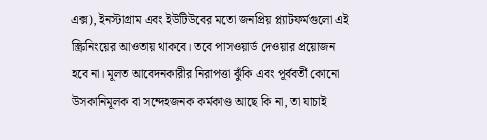এক্স), ইনস্টাগ্রাম এবং ইউটিউবের মতো জনপ্রিয় প্ল্যাটফর্মগুলো এই স্ক্রিনিংয়ের আওতায় থাকবে। তবে পাসওয়ার্ড দেওয়ার প্রয়োজন হবে না। মূলত আবেদনকারীর নিরাপত্তা ঝুঁকি এবং পূর্ববর্তী কোনো উসকানিমূলক বা সন্দেহজনক কর্মকাণ্ড আছে কি না, তা যাচাই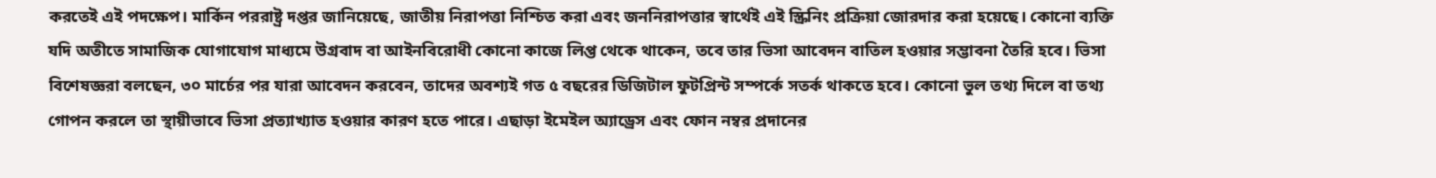করতেই এই পদক্ষেপ। মার্কিন পররাষ্ট্র দপ্তর জানিয়েছে, জাতীয় নিরাপত্তা নিশ্চিত করা এবং জননিরাপত্তার স্বার্থেই এই স্ক্রিনিং প্রক্রিয়া জোরদার করা হয়েছে। কোনো ব্যক্তি যদি অতীতে সামাজিক যোগাযোগ মাধ্যমে উগ্রবাদ বা আইনবিরোধী কোনো কাজে লিপ্ত থেকে থাকেন, তবে তার ভিসা আবেদন বাতিল হওয়ার সম্ভাবনা তৈরি হবে। ভিসা বিশেষজ্ঞরা বলছেন, ৩০ মার্চের পর যারা আবেদন করবেন, তাদের অবশ্যই গত ৫ বছরের ডিজিটাল ফুটপ্রিন্ট সম্পর্কে সতর্ক থাকতে হবে। কোনো ভুল তথ্য দিলে বা তথ্য গোপন করলে তা স্থায়ীভাবে ভিসা প্রত্যাখ্যাত হওয়ার কারণ হতে পারে। এছাড়া ইমেইল অ্যাড্রেস এবং ফোন নম্বর প্রদানের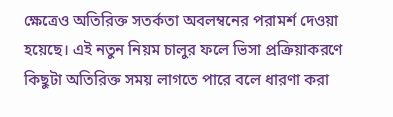ক্ষেত্রেও অতিরিক্ত সতর্কতা অবলম্বনের পরামর্শ দেওয়া হয়েছে। এই নতুন নিয়ম চালুর ফলে ভিসা প্রক্রিয়াকরণে কিছুটা অতিরিক্ত সময় লাগতে পারে বলে ধারণা করা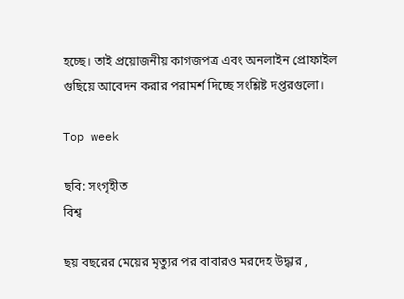হচ্ছে। তাই প্রয়োজনীয় কাগজপত্র এবং অনলাইন প্রোফাইল গুছিয়ে আবেদন করার পরামর্শ দিচ্ছে সংশ্লিষ্ট দপ্তরগুলো।

Top week

ছবি: সংগৃহীত
বিশ্ব

ছয় বছরের মেয়ের মৃত্যুর পর বাবারও মরদেহ উদ্ধার ,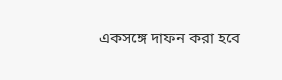একসঙ্গে দাফন করা হবে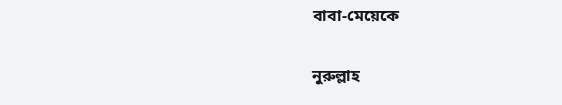বাবা-মেয়েকে

নুরুল্লাহ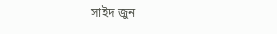সাইদ জুন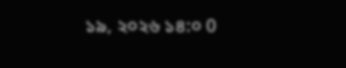১৯, ২০২৬ ১৪:০ 0